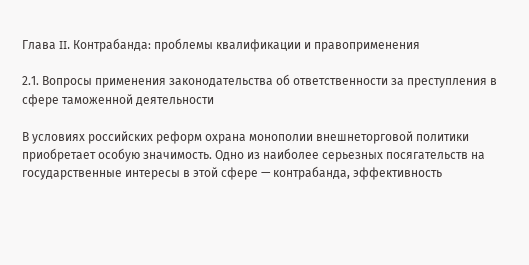Глава II. Контрабанда: проблемы квалификации и правоприменения

2.1. Вопросы применения законодательства об ответственности за преступления в сфере таможенной деятельности

В условиях российских реформ охрана монополии внешнеторговой политики приобретает особую значимость. Одно из наиболее серьезных посягательств на государственные интересы в этой сфере — контрабанда, эффективность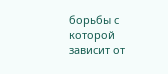борьбы с которой зависит от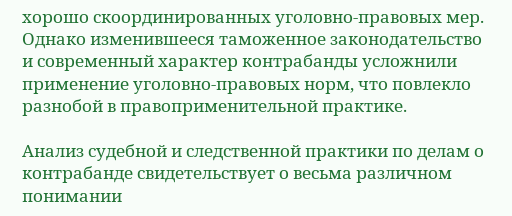хорошо скоординированных уголовно-правовых мер. Однако изменившееся таможенное законодательство и современный характер контрабанды усложнили применение уголовно-правовых норм, что повлекло разнобой в правоприменительной практике.

Анализ судебной и следственной практики по делам о контрабанде свидетельствует о весьма различном понимании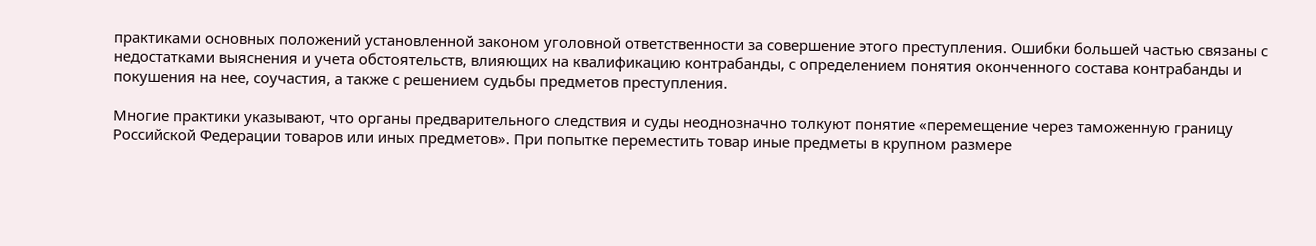практиками основных положений установленной законом уголовной ответственности за совершение этого преступления. Ошибки большей частью связаны с недостатками выяснения и учета обстоятельств, влияющих на квалификацию контрабанды, с определением понятия оконченного состава контрабанды и покушения на нее, соучастия, а также с решением судьбы предметов преступления.

Многие практики указывают, что органы предварительного следствия и суды неоднозначно толкуют понятие «перемещение через таможенную границу Российской Федерации товаров или иных предметов». При попытке переместить товар иные предметы в крупном размере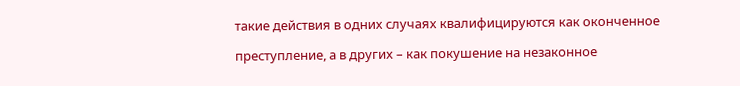такие действия в одних случаях квалифицируются как оконченное

преступление, а в других – как покушение на незаконное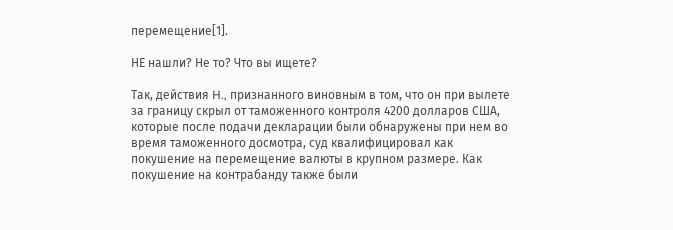перемещение[1].

НЕ нашли? Не то? Что вы ищете?

Так, действия H., признанного виновным в том, что он при вылете за границу скрыл от таможенного контроля 4200 долларов США, которые после подачи декларации были обнаружены при нем во время таможенного досмотра, суд квалифицировал как покушение на перемещение валюты в крупном размере. Как покушение на контрабанду также были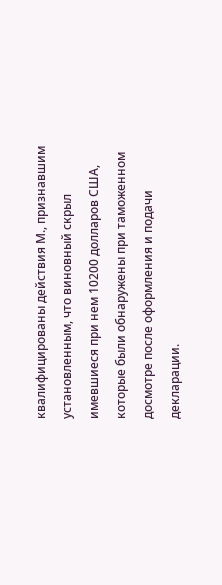квалифицированы действия М., признавшим установленным, что виновный скрыл имевшиеся при нем 10200 долларов США, которые были обнаружены при таможенном досмотре после оформления и подачи декларации.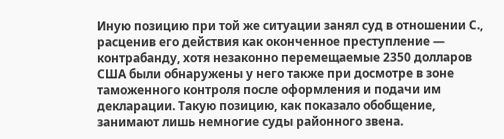Иную позицию при той же ситуации занял суд в отношении С., расценив его действия как оконченное преступление — контрабанду, хотя незаконно перемещаемые 2350 долларов США были обнаружены у него также при досмотре в зоне таможенного контроля после оформления и подачи им декларации. Такую позицию, как показало обобщение, занимают лишь немногие суды районного звена.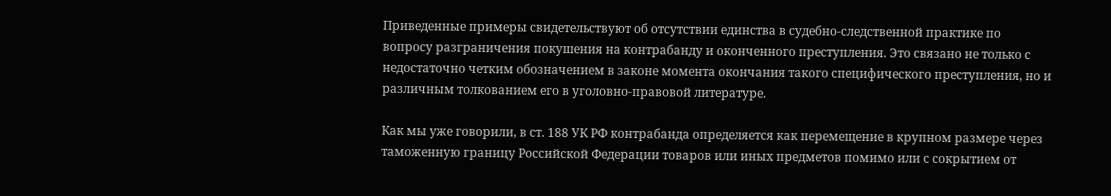Приведенные примеры свидетельствуют об отсутствии единства в судебно-следственной практике по вопросу разграничения покушения на контрабанду и оконченного преступления. Это связано не только с недостаточно четким обозначением в законе момента окончания такого специфического преступления, но и различным толкованием его в уголовно-правовой литературе.

Как мы уже говорили, в ст. 188 УК РФ контрабанда определяется как перемещение в крупном размере через таможенную границу Российской Федерации товаров или иных предметов помимо или с сокрытием от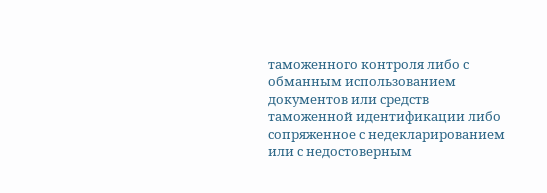таможенного контроля либо с обманным использованием документов или средств таможенной идентификации либо сопряженное с недекларированием или с недостоверным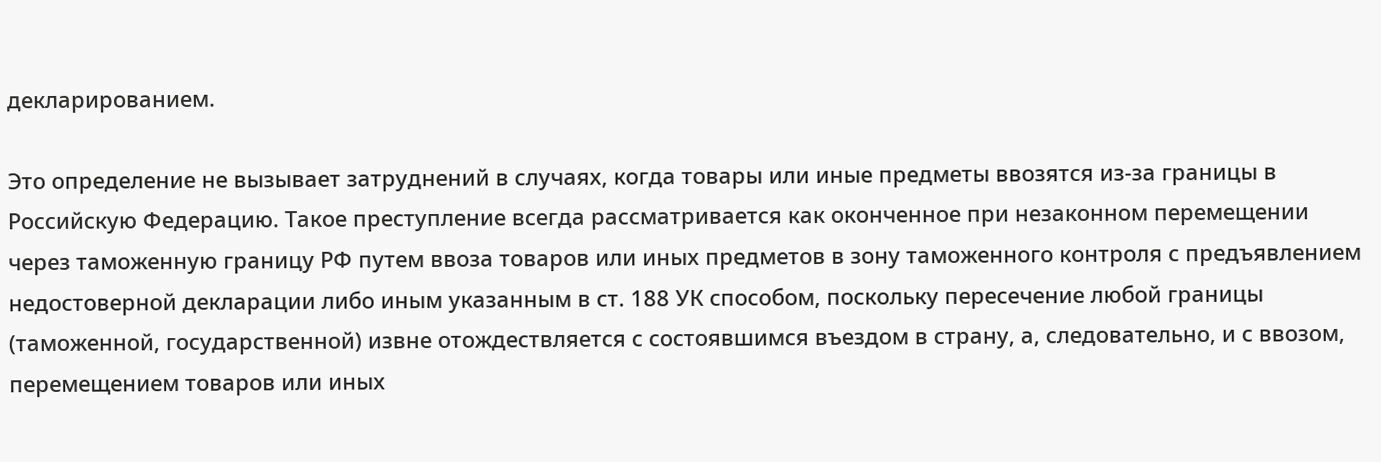декларированием.

Это определение не вызывает затруднений в случаях, когда товары или иные предметы ввозятся из-за границы в Российскую Федерацию. Такое преступление всегда рассматривается как оконченное при незаконном перемещении через таможенную границу РФ путем ввоза товаров или иных предметов в зону таможенного контроля с предъявлением недостоверной декларации либо иным указанным в ст. 188 УК способом, поскольку пересечение любой границы (таможенной, государственной) извне отождествляется с состоявшимся въездом в страну, а, следовательно, и с ввозом, перемещением товаров или иных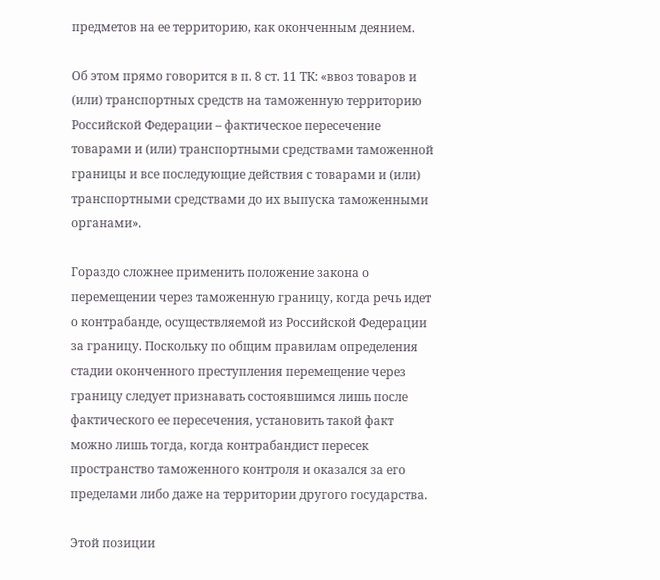предметов на ее территорию, как оконченным деянием.

Об этом прямо говорится в п. 8 ст. 11 ТК: «ввоз товаров и (или) транспортных средств на таможенную территорию Российской Федерации – фактическое пересечение товарами и (или) транспортными средствами таможенной границы и все последующие действия с товарами и (или) транспортными средствами до их выпуска таможенными органами».

Гораздо сложнее применить положение закона о перемещении через таможенную границу, когда речь идет о контрабанде, осуществляемой из Российской Федерации за границу. Поскольку по общим правилам определения стадии оконченного преступления перемещение через границу следует признавать состоявшимся лишь после фактического ее пересечения, установить такой факт можно лишь тогда, когда контрабандист пересек пространство таможенного контроля и оказался за его пределами либо даже на территории другого государства.

Этой позиции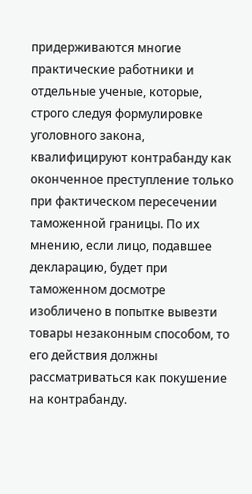придерживаются многие практические работники и отдельные ученые, которые, строго следуя формулировке уголовного закона, квалифицируют контрабанду как оконченное преступление только при фактическом пересечении таможенной границы. По их мнению, если лицо, подавшее декларацию, будет при таможенном досмотре изобличено в попытке вывезти товары незаконным способом, то его действия должны рассматриваться как покушение на контрабанду.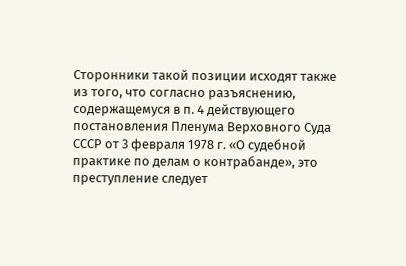Сторонники такой позиции исходят также из того, что согласно разъяснению, содержащемуся в п. 4 действующего постановления Пленума Верховного Суда СССР от 3 февраля 1978 г. «О судебной практике по делам о контрабанде», это преступление следует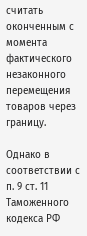считать оконченным с момента фактического незаконного перемещения товаров через границу.

Однако в соответствии с п. 9 ст. 11 Таможенного кодекса РФ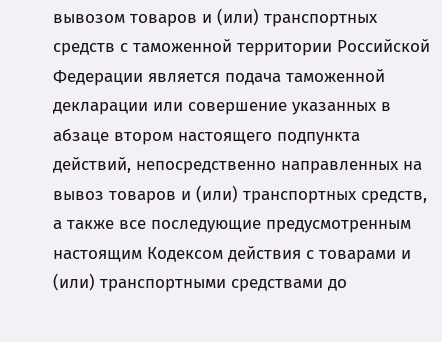вывозом товаров и (или) транспортных средств с таможенной территории Российской Федерации является подача таможенной декларации или совершение указанных в абзаце втором настоящего подпункта действий, непосредственно направленных на вывоз товаров и (или) транспортных средств, а также все последующие предусмотренным настоящим Кодексом действия с товарами и (или) транспортными средствами до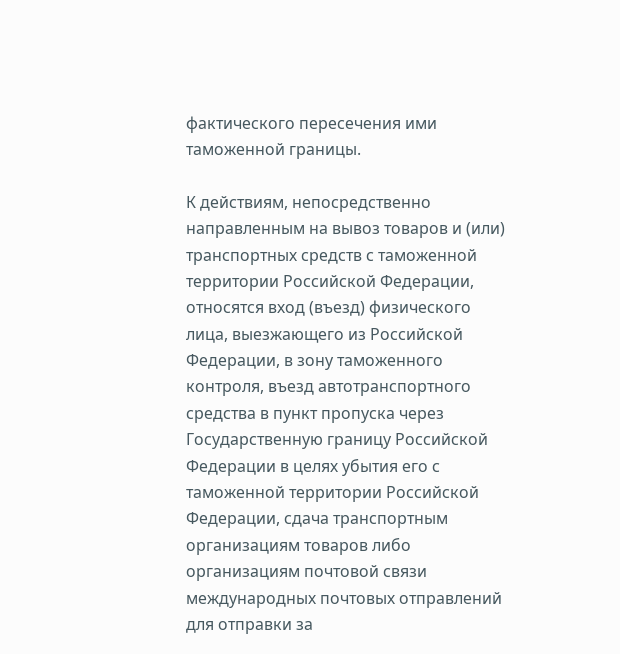фактического пересечения ими таможенной границы.

К действиям, непосредственно направленным на вывоз товаров и (или) транспортных средств с таможенной территории Российской Федерации, относятся вход (въезд) физического лица, выезжающего из Российской Федерации, в зону таможенного контроля, въезд автотранспортного средства в пункт пропуска через Государственную границу Российской Федерации в целях убытия его с таможенной территории Российской Федерации, сдача транспортным организациям товаров либо организациям почтовой связи международных почтовых отправлений для отправки за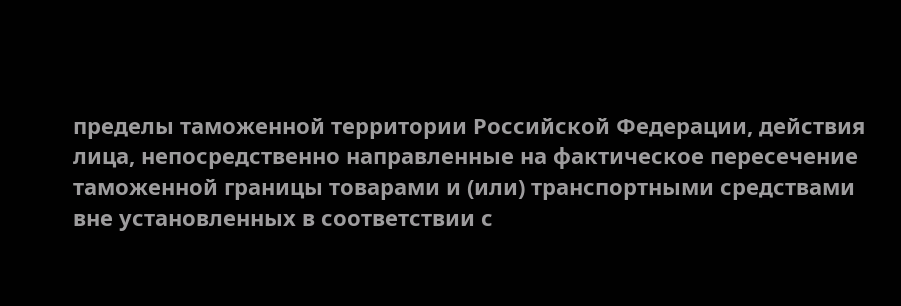пределы таможенной территории Российской Федерации, действия лица, непосредственно направленные на фактическое пересечение таможенной границы товарами и (или) транспортными средствами вне установленных в соответствии с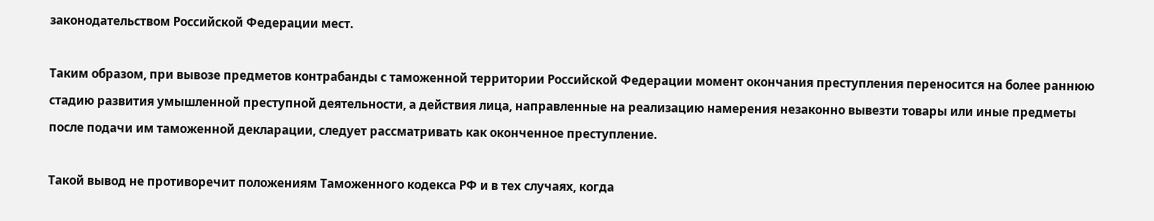законодательством Российской Федерации мест.

Таким образом, при вывозе предметов контрабанды с таможенной территории Российской Федерации момент окончания преступления переносится на более раннюю стадию развития умышленной преступной деятельности, а действия лица, направленные на реализацию намерения незаконно вывезти товары или иные предметы после подачи им таможенной декларации, следует рассматривать как оконченное преступление.

Такой вывод не противоречит положениям Таможенного кодекса РФ и в тех случаях, когда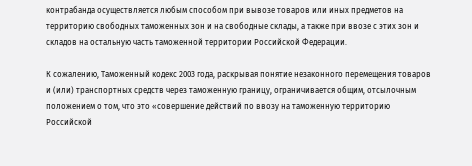контрабанда осуществляется любым способом при вывозе товаров или иных предметов на территорию свободных таможенных зон и на свободные склады, а также при ввозе с этих зон и складов на остальную часть таможенной территории Российской Федерации.

К сожалению, Таможенный кодекс 2003 года, раскрывая понятие незаконного перемещения товаров и (или) транспортных средств через таможенную границу, ограничивается общим, отсылочным положением о том, что это «совершение действий по ввозу на таможенную территорию Российской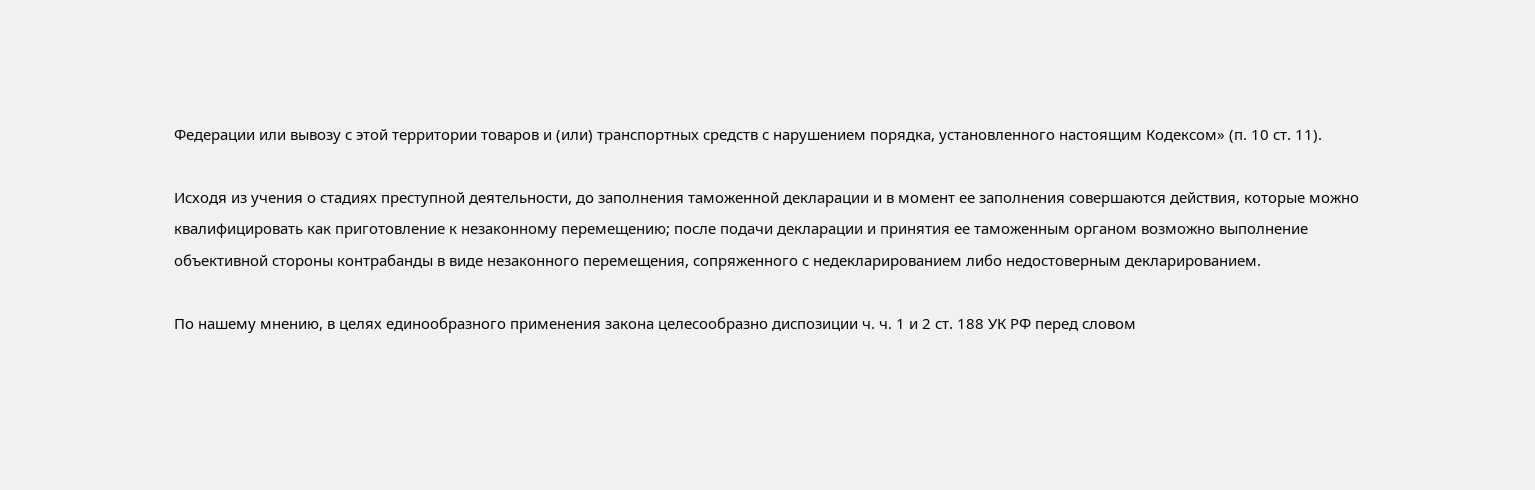Федерации или вывозу с этой территории товаров и (или) транспортных средств с нарушением порядка, установленного настоящим Кодексом» (п. 10 ст. 11).

Исходя из учения о стадиях преступной деятельности, до заполнения таможенной декларации и в момент ее заполнения совершаются действия, которые можно квалифицировать как приготовление к незаконному перемещению; после подачи декларации и принятия ее таможенным органом возможно выполнение объективной стороны контрабанды в виде незаконного перемещения, сопряженного с недекларированием либо недостоверным декларированием.

По нашему мнению, в целях единообразного применения закона целесообразно диспозиции ч. ч. 1 и 2 ст. 188 УК РФ перед словом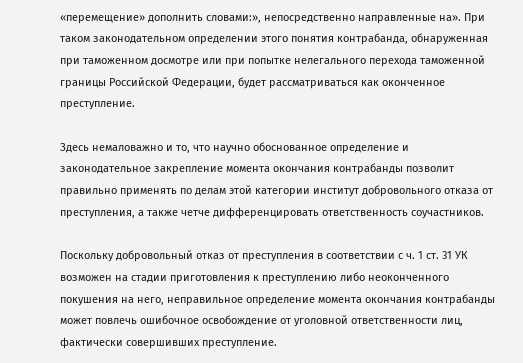«перемещение» дополнить словами:», непосредственно направленные на». При таком законодательном определении этого понятия контрабанда, обнаруженная при таможенном досмотре или при попытке нелегального перехода таможенной границы Российской Федерации, будет рассматриваться как оконченное преступление.

Здесь немаловажно и то, что научно обоснованное определение и законодательное закрепление момента окончания контрабанды позволит правильно применять по делам этой категории институт добровольного отказа от преступления, а также четче дифференцировать ответственность соучастников.

Поскольку добровольный отказ от преступления в соответствии с ч. 1 ст. 31 УК возможен на стадии приготовления к преступлению либо неоконченного покушения на него, неправильное определение момента окончания контрабанды может повлечь ошибочное освобождение от уголовной ответственности лиц, фактически совершивших преступление.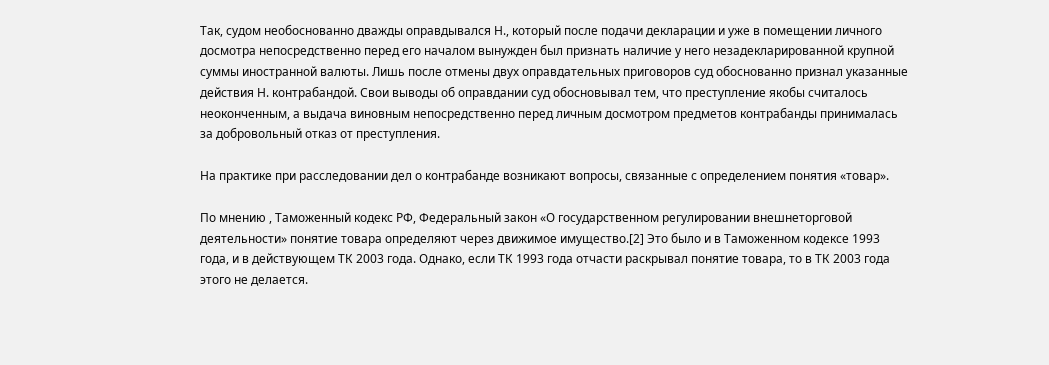Так, судом необоснованно дважды оправдывался Н., который после подачи декларации и уже в помещении личного досмотра непосредственно перед его началом вынужден был признать наличие у него незадекларированной крупной суммы иностранной валюты. Лишь после отмены двух оправдательных приговоров суд обоснованно признал указанные действия Н. контрабандой. Свои выводы об оправдании суд обосновывал тем, что преступление якобы считалось неоконченным, а выдача виновным непосредственно перед личным досмотром предметов контрабанды принималась за добровольный отказ от преступления.

На практике при расследовании дел о контрабанде возникают вопросы, связанные с определением понятия «товар».

По мнению , Таможенный кодекс РФ, Федеральный закон «О государственном регулировании внешнеторговой деятельности» понятие товара определяют через движимое имущество.[2] Это было и в Таможенном кодексе 1993 года, и в действующем ТК 2003 года. Однако, если ТК 1993 года отчасти раскрывал понятие товара, то в ТК 2003 года этого не делается.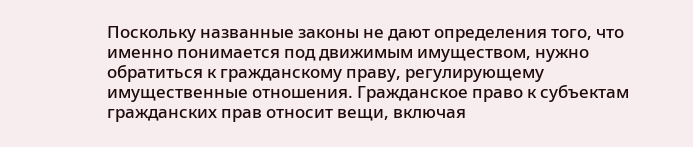Поскольку названные законы не дают определения того, что именно понимается под движимым имуществом, нужно обратиться к гражданскому праву, регулирующему имущественные отношения. Гражданское право к субъектам гражданских прав относит вещи, включая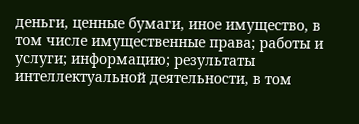деньги, ценные бумаги, иное имущество, в том числе имущественные права; работы и услуги; информацию; результаты интеллектуальной деятельности, в том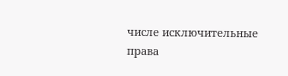числе исключительные права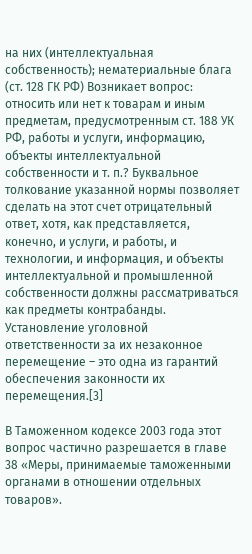на них (интеллектуальная собственность); нематериальные блага (ст. 128 ГК РФ) Возникает вопрос: относить или нет к товарам и иным предметам, предусмотренным ст. 188 УК РФ, работы и услуги, информацию, объекты интеллектуальной собственности и т. п.? Буквальное толкование указанной нормы позволяет сделать на этот счет отрицательный ответ, хотя, как представляется, конечно, и услуги, и работы, и технологии, и информация, и объекты интеллектуальной и промышленной собственности должны рассматриваться как предметы контрабанды. Установление уголовной ответственности за их незаконное перемещение – это одна из гарантий обеспечения законности их перемещения.[3]

В Таможенном кодексе 2003 года этот вопрос частично разрешается в главе 38 «Меры, принимаемые таможенными органами в отношении отдельных товаров».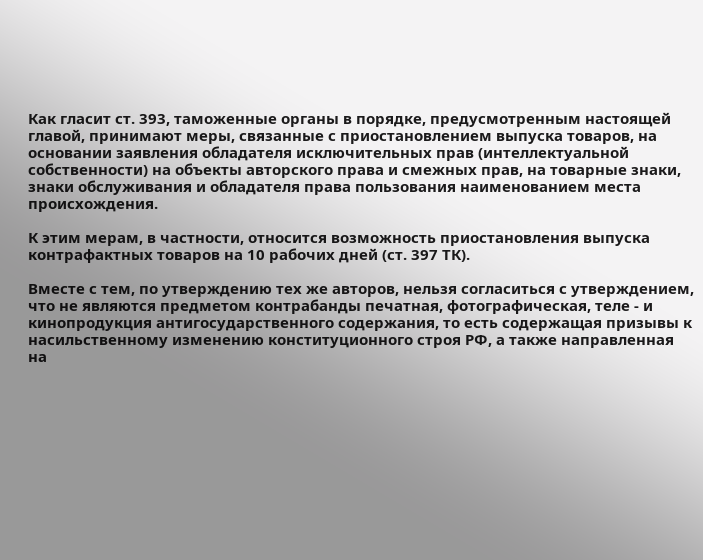Как гласит ст. 393, таможенные органы в порядке, предусмотренным настоящей главой, принимают меры, связанные с приостановлением выпуска товаров, на основании заявления обладателя исключительных прав (интеллектуальной собственности) на объекты авторского права и смежных прав, на товарные знаки, знаки обслуживания и обладателя права пользования наименованием места происхождения.

К этим мерам, в частности, относится возможность приостановления выпуска контрафактных товаров на 10 рабочих дней (ст. 397 ТК).

Вместе с тем, по утверждению тех же авторов, нельзя согласиться с утверждением, что не являются предметом контрабанды печатная, фотографическая, теле - и кинопродукция антигосударственного содержания, то есть содержащая призывы к насильственному изменению конституционного строя РФ, а также направленная на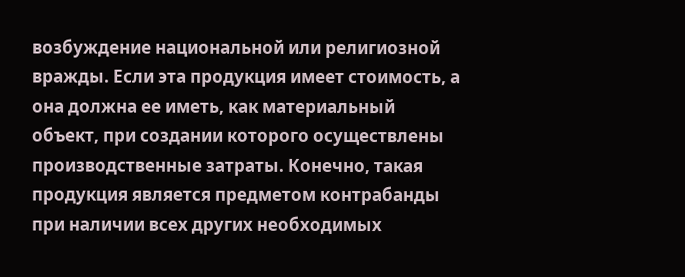возбуждение национальной или религиозной вражды. Если эта продукция имеет стоимость, а она должна ее иметь, как материальный объект, при создании которого осуществлены производственные затраты. Конечно, такая продукция является предметом контрабанды при наличии всех других необходимых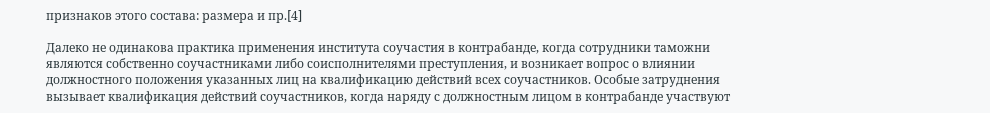признаков этого состава: размера и пр.[4]

Далеко не одинакова практика применения института соучастия в контрабанде, когда сотрудники таможни являются собственно соучастниками либо соисполнителями преступления, и возникает вопрос о влиянии должностного положения указанных лиц на квалификацию действий всех соучастников. Особые затруднения вызывает квалификация действий соучастников, когда наряду с должностным лицом в контрабанде участвуют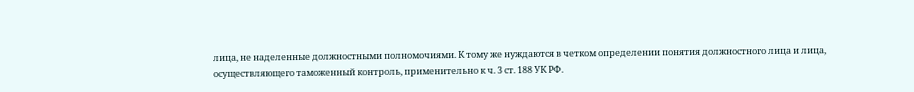лица, не наделенные должностными полномочиями. К тому же нуждаются в четком определении понятия должностного лица и лица, осуществляющего таможенный контроль, применительно к ч. 3 ст. 188 УК РФ.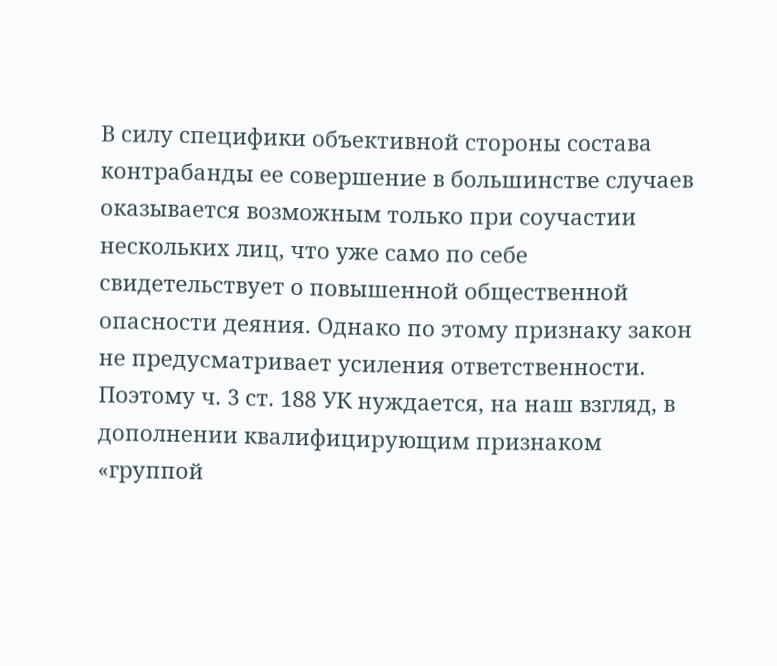В силу специфики объективной стороны состава контрабанды ее совершение в большинстве случаев оказывается возможным только при соучастии нескольких лиц, что уже само по себе свидетельствует о повышенной общественной опасности деяния. Однако по этому признаку закон не предусматривает усиления ответственности. Поэтому ч. 3 ст. 188 УК нуждается, на наш взгляд, в дополнении квалифицирующим признаком «группой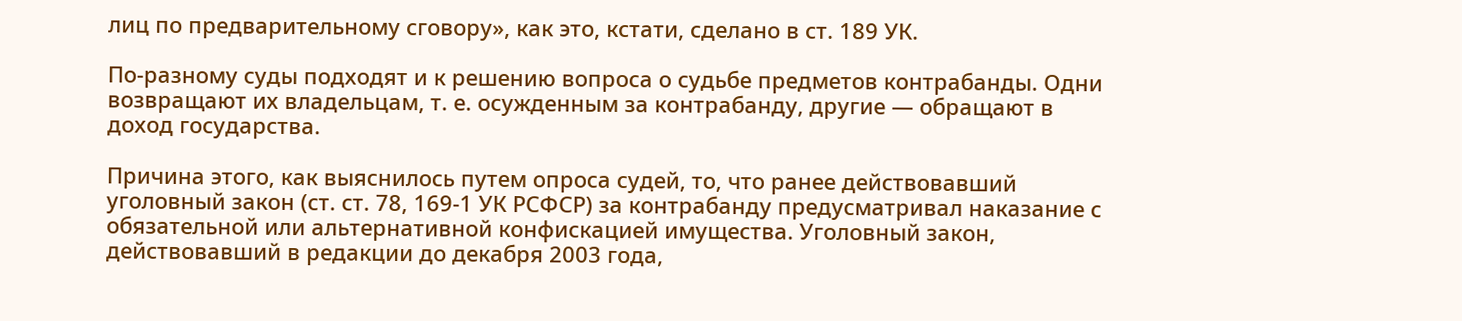лиц по предварительному сговору», как это, кстати, сделано в ст. 189 УК.

По-разному суды подходят и к решению вопроса о судьбе предметов контрабанды. Одни возвращают их владельцам, т. е. осужденным за контрабанду, другие — обращают в доход государства.

Причина этого, как выяснилось путем опроса судей, то, что ранее действовавший уголовный закон (ст. ст. 78, 169-1 УК РСФСР) за контрабанду предусматривал наказание с обязательной или альтернативной конфискацией имущества. Уголовный закон, действовавший в редакции до декабря 2003 года,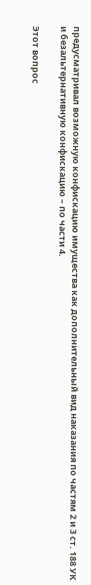предусматривал возможную конфискацию имущества как дополнительный вид наказания по частям 2 и 3 ст. 188 УК и безальтернативную конфискацию – по части 4.

Этот вопрос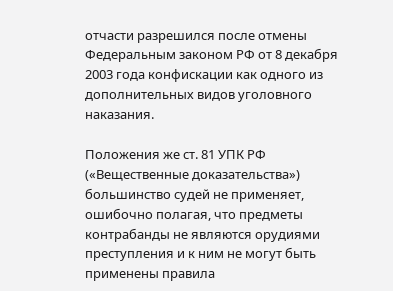отчасти разрешился после отмены Федеральным законом РФ от 8 декабря 2003 года конфискации как одного из дополнительных видов уголовного наказания.

Положения же ст. 81 УПК РФ («Вещественные доказательства») большинство судей не применяет, ошибочно полагая, что предметы контрабанды не являются орудиями преступления и к ним не могут быть применены правила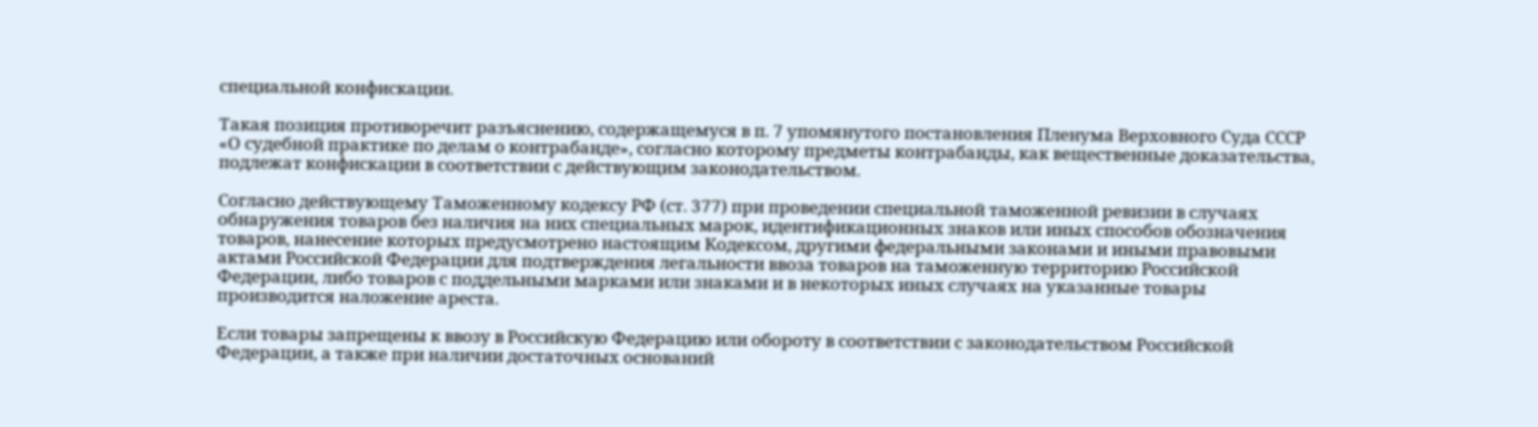специальной конфискации.

Такая позиция противоречит разъяснению, содержащемуся в п. 7 упомянутого постановления Пленума Верховного Суда СССР «О судебной практике по делам о контрабанде», согласно которому предметы контрабанды, как вещественные доказательства, подлежат конфискации в соответствии с действующим законодательством.

Согласно действующему Таможенному кодексу РФ (ст. 377) при проведении специальной таможенной ревизии в случаях обнаружения товаров без наличия на них специальных марок, идентификационных знаков или иных способов обозначения товаров, нанесение которых предусмотрено настоящим Кодексом, другими федеральными законами и иными правовыми актами Российской Федерации для подтверждения легальности ввоза товаров на таможенную территорию Российской Федерации, либо товаров с поддельными марками или знаками и в некоторых иных случаях на указанные товары производится наложение ареста.

Если товары запрещены к ввозу в Российскую Федерацию или обороту в соответствии с законодательством Российской Федерации, а также при наличии достаточных оснований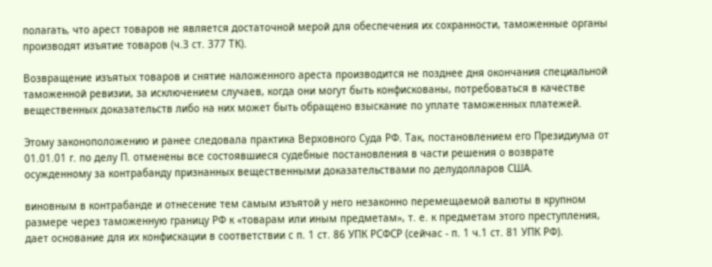полагать, что арест товаров не является достаточной мерой для обеспечения их сохранности, таможенные органы производят изъятие товаров (ч.3 ст. 377 ТК).

Возвращение изъятых товаров и снятие наложенного ареста производится не позднее дня окончания специальной таможенной ревизии, за исключением случаев, когда они могут быть конфискованы, потребоваться в качестве вещественных доказательств либо на них может быть обращено взыскание по уплате таможенных платежей.

Этому законоположению и ранее следовала практика Верховного Суда РФ. Так, постановлением его Президиума от 01.01.01 г. по делу П. отменены все состоявшиеся судебные постановления в части решения о возврате осужденному за контрабанду признанных вещественными доказательствами по делудолларов США.

виновным в контрабанде и отнесение тем самым изъятой у него незаконно перемещаемой валюты в крупном размере через таможенную границу РФ к «товарам или иным предметам», т. е. к предметам этого преступления, дает основание для их конфискации в соответствии с п. 1 ст. 86 УПК РСФСР (сейчас - п. 1 ч.1 ст. 81 УПК РФ).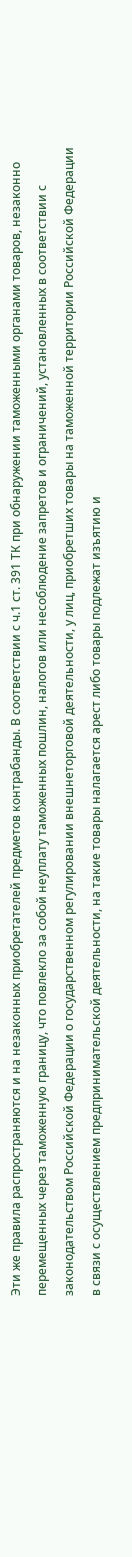Эти же правила распространяются и на незаконных приобретателей предметов контрабанды. В соответствии с ч.1 ст. 391 ТК при обнаружении таможенными органами товаров, незаконно перемещенных через таможенную границу, что повлекло за собой неуплату таможенных пошлин, налогов или несоблюдение запретов и ограничений, установленных в соответствии с законодательством Российской Федерации о государственном регулировании внешнеторговой деятельности, у лиц, приобретших товары на таможенной территории Российской Федерации в связи с осуществлением предпринимательской деятельности, на такие товары налагается арест либо товары подлежат изъятию и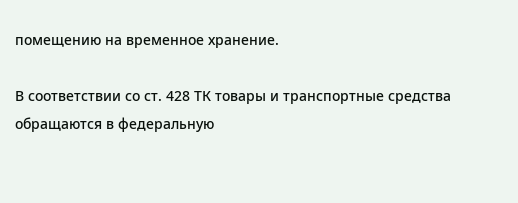помещению на временное хранение.

В соответствии со ст. 428 ТК товары и транспортные средства обращаются в федеральную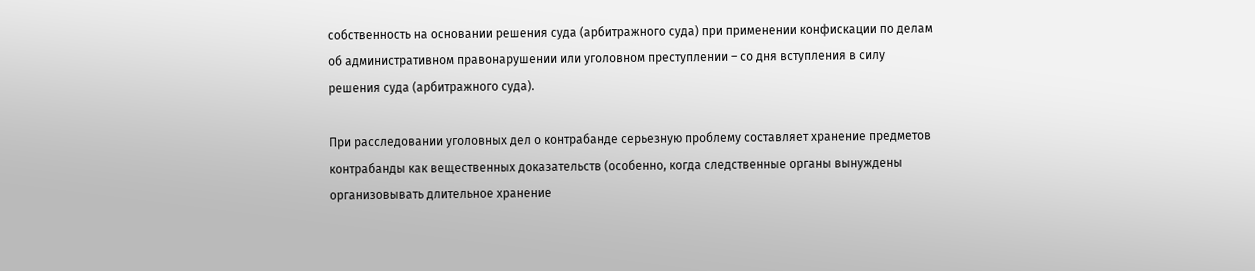собственность на основании решения суда (арбитражного суда) при применении конфискации по делам об административном правонарушении или уголовном преступлении – со дня вступления в силу решения суда (арбитражного суда).

При расследовании уголовных дел о контрабанде серьезную проблему составляет хранение предметов контрабанды как вещественных доказательств (особенно, когда следственные органы вынуждены организовывать длительное хранение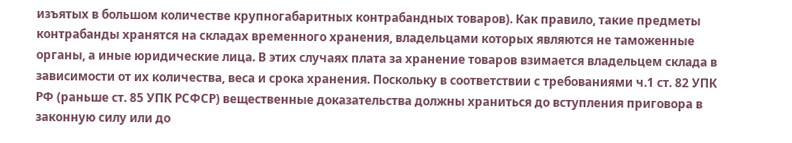изъятых в большом количестве крупногабаритных контрабандных товаров). Как правило, такие предметы контрабанды хранятся на складах временного хранения, владельцами которых являются не таможенные органы, а иные юридические лица. В этих случаях плата за хранение товаров взимается владельцем склада в зависимости от их количества, веса и срока хранения. Поскольку в соответствии с требованиями ч.1 ст. 82 УПК РФ (раньше ст. 85 УПК РСФСР) вещественные доказательства должны храниться до вступления приговора в законную силу или до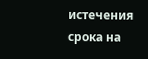истечения срока на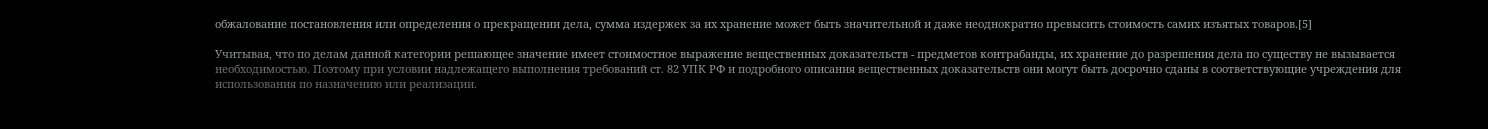обжалование постановления или определения о прекращении дела, сумма издержек за их хранение может быть значительной и даже неоднократно превысить стоимость самих изъятых товаров.[5]

Учитывая, что по делам данной категории решающее значение имеет стоимостное выражение вещественных доказательств - предметов контрабанды, их хранение до разрешения дела по существу не вызывается необходимостью. Поэтому при условии надлежащего выполнения требований ст. 82 УПК РФ и подробного описания вещественных доказательств они могут быть досрочно сданы в соответствующие учреждения для использования по назначению или реализации.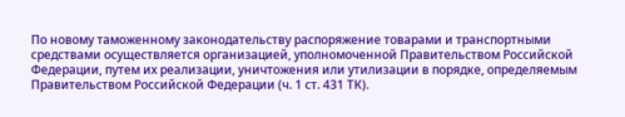По новому таможенному законодательству распоряжение товарами и транспортными средствами осуществляется организацией, уполномоченной Правительством Российской Федерации, путем их реализации, уничтожения или утилизации в порядке, определяемым Правительством Российской Федерации (ч. 1 ст. 431 ТК).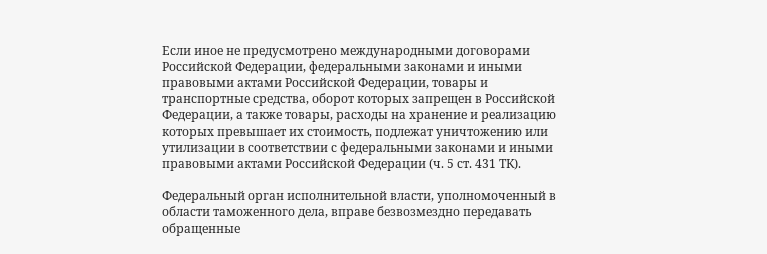Если иное не предусмотрено международными договорами Российской Федерации, федеральными законами и иными правовыми актами Российской Федерации, товары и транспортные средства, оборот которых запрещен в Российской Федерации, а также товары, расходы на хранение и реализацию которых превышает их стоимость, подлежат уничтожению или утилизации в соответствии с федеральными законами и иными правовыми актами Российской Федерации (ч. 5 ст. 431 ТК).

Федеральный орган исполнительной власти, уполномоченный в области таможенного дела, вправе безвозмездно передавать обращенные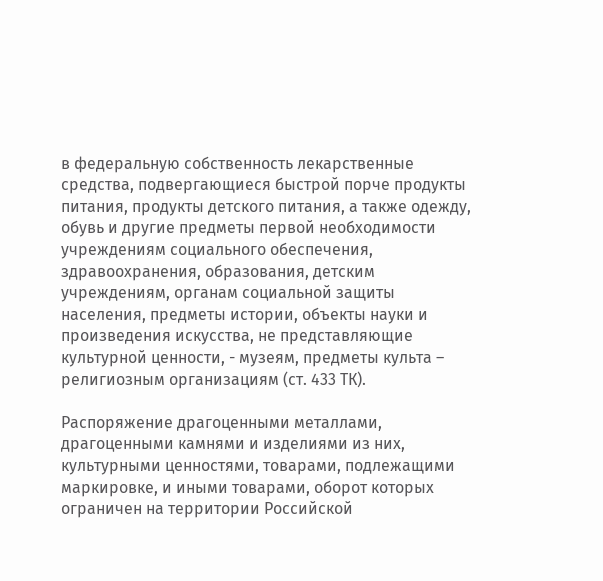в федеральную собственность лекарственные средства, подвергающиеся быстрой порче продукты питания, продукты детского питания, а также одежду, обувь и другие предметы первой необходимости учреждениям социального обеспечения, здравоохранения, образования, детским учреждениям, органам социальной защиты населения, предметы истории, объекты науки и произведения искусства, не представляющие культурной ценности, - музеям, предметы культа – религиозным организациям (ст. 433 ТК).

Распоряжение драгоценными металлами, драгоценными камнями и изделиями из них, культурными ценностями, товарами, подлежащими маркировке, и иными товарами, оборот которых ограничен на территории Российской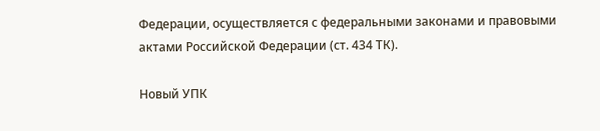Федерации, осуществляется с федеральными законами и правовыми актами Российской Федерации (ст. 434 ТК).

Новый УПК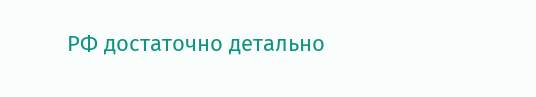РФ достаточно детально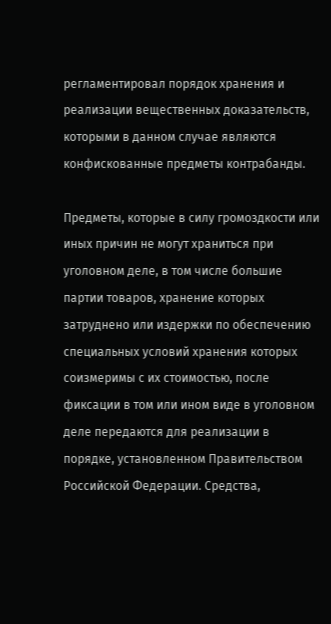регламентировал порядок хранения и реализации вещественных доказательств, которыми в данном случае являются конфискованные предметы контрабанды.

Предметы, которые в силу громоздкости или иных причин не могут храниться при уголовном деле, в том числе большие партии товаров, хранение которых затруднено или издержки по обеспечению специальных условий хранения которых соизмеримы с их стоимостью, после фиксации в том или ином виде в уголовном деле передаются для реализации в порядке, установленном Правительством Российской Федерации. Средства,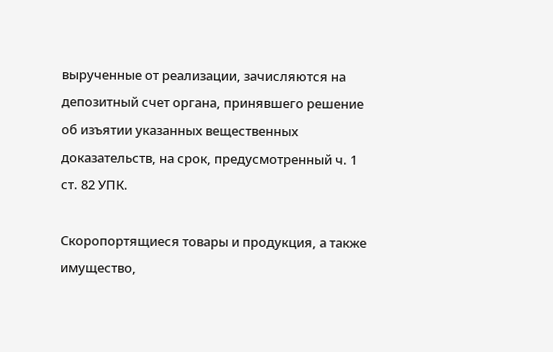вырученные от реализации, зачисляются на депозитный счет органа, принявшего решение об изъятии указанных вещественных доказательств, на срок, предусмотренный ч. 1 ст. 82 УПК.

Скоропортящиеся товары и продукция, а также имущество,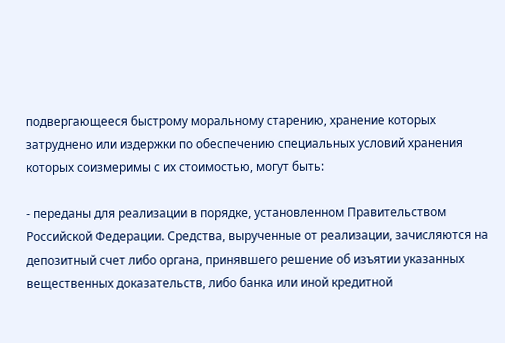подвергающееся быстрому моральному старению, хранение которых затруднено или издержки по обеспечению специальных условий хранения которых соизмеримы с их стоимостью, могут быть:

- переданы для реализации в порядке, установленном Правительством Российской Федерации. Средства, вырученные от реализации, зачисляются на депозитный счет либо органа, принявшего решение об изъятии указанных вещественных доказательств, либо банка или иной кредитной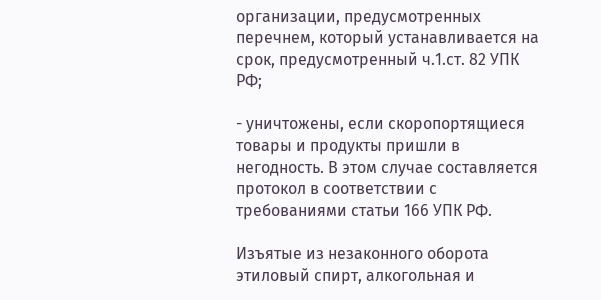организации, предусмотренных перечнем, который устанавливается на срок, предусмотренный ч.1.ст. 82 УПК РФ;

- уничтожены, если скоропортящиеся товары и продукты пришли в негодность. В этом случае составляется протокол в соответствии с требованиями статьи 166 УПК РФ.

Изъятые из незаконного оборота этиловый спирт, алкогольная и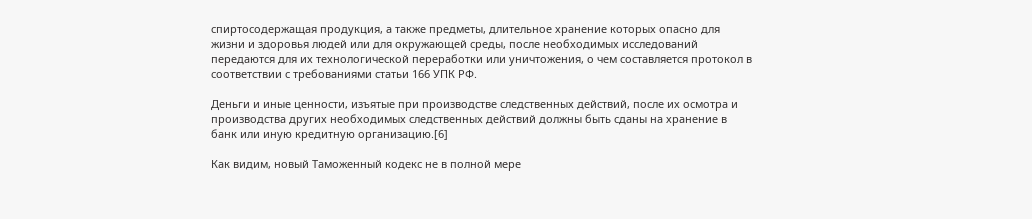спиртосодержащая продукция, а также предметы, длительное хранение которых опасно для жизни и здоровья людей или для окружающей среды, после необходимых исследований передаются для их технологической переработки или уничтожения, о чем составляется протокол в соответствии с требованиями статьи 166 УПК РФ.

Деньги и иные ценности, изъятые при производстве следственных действий, после их осмотра и производства других необходимых следственных действий должны быть сданы на хранение в банк или иную кредитную организацию.[6]

Как видим, новый Таможенный кодекс не в полной мере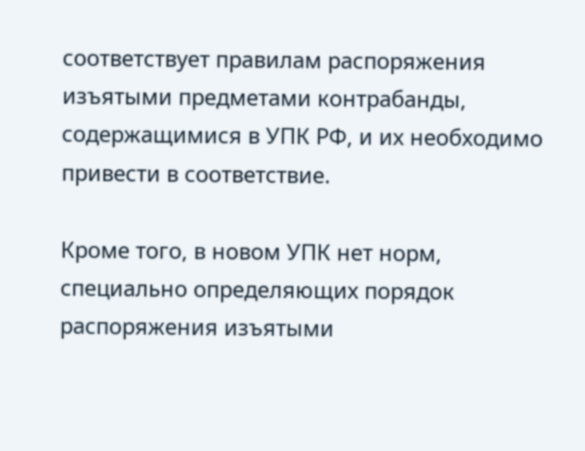соответствует правилам распоряжения изъятыми предметами контрабанды, содержащимися в УПК РФ, и их необходимо привести в соответствие.

Кроме того, в новом УПК нет норм, специально определяющих порядок распоряжения изъятыми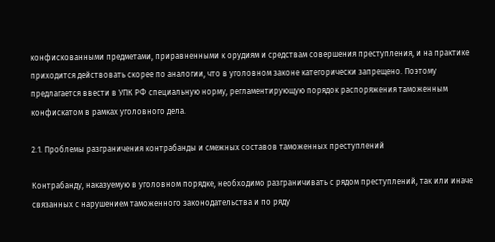конфискованными предметами, приравненными к орудиям и средствам совершения преступления, и на практике приходится действовать скорее по аналогии, что в уголовном законе категорически запрещено. Поэтому предлагается ввести в УПК РФ специальную норму, регламентирующую порядок распоряжения таможенным конфискатом в рамках уголовного дела.

2.1. Проблемы разграничения контрабанды и смежных составов таможенных преступлений

Контрабанду, наказуемую в уголовном порядке, необходимо разграничивать с рядом преступлений, так или иначе связанных с нарушением таможенного законодательства и по ряду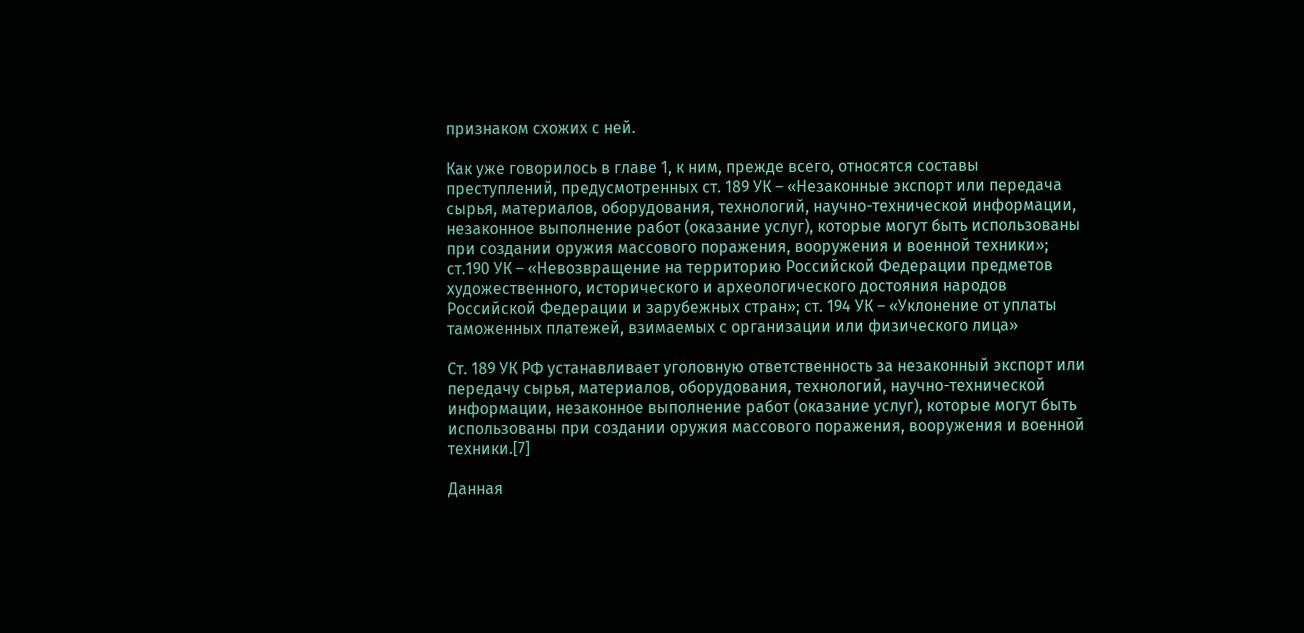признаком схожих с ней.

Как уже говорилось в главе 1, к ним, прежде всего, относятся составы преступлений, предусмотренных ст. 189 УК – «Незаконные экспорт или передача сырья, материалов, оборудования, технологий, научно-технической информации, незаконное выполнение работ (оказание услуг), которые могут быть использованы при создании оружия массового поражения, вооружения и военной техники»; ст.190 УК – «Невозвращение на территорию Российской Федерации предметов художественного, исторического и археологического достояния народов Российской Федерации и зарубежных стран»; ст. 194 УК – «Уклонение от уплаты таможенных платежей, взимаемых с организации или физического лица»

Ст. 189 УК РФ устанавливает уголовную ответственность за незаконный экспорт или передачу сырья, материалов, оборудования, технологий, научно-технической информации, незаконное выполнение работ (оказание услуг), которые могут быть использованы при создании оружия массового поражения, вооружения и военной техники.[7]

Данная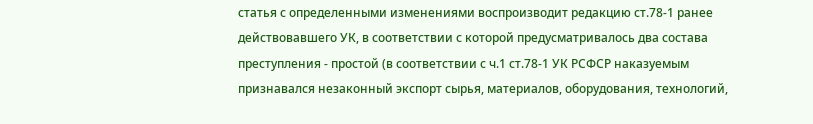статья с определенными изменениями воспроизводит редакцию ст.78-1 ранее действовавшего УК, в соответствии с которой предусматривалось два состава преступления - простой (в соответствии с ч.1 ст.78-1 УК РСФСР наказуемым признавался незаконный экспорт сырья, материалов, оборудования, технологий,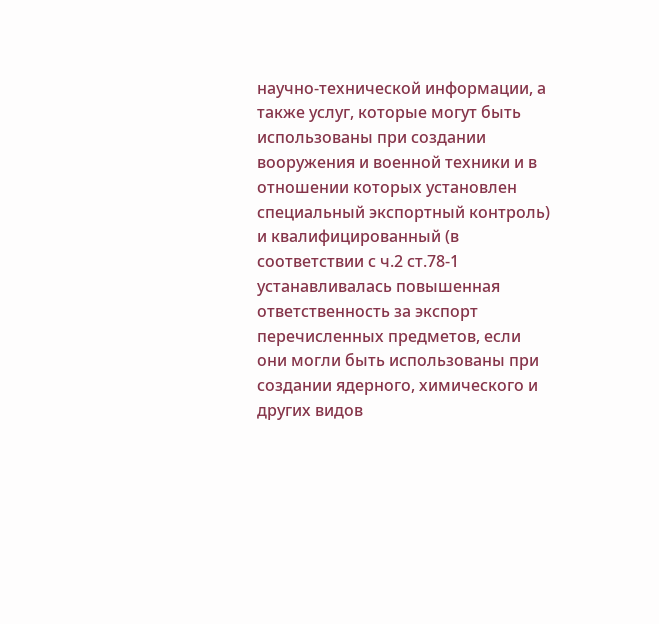научно-технической информации, а также услуг, которые могут быть использованы при создании вооружения и военной техники и в отношении которых установлен специальный экспортный контроль) и квалифицированный (в соответствии с ч.2 ст.78-1 устанавливалась повышенная ответственность за экспорт перечисленных предметов, если они могли быть использованы при создании ядерного, химического и других видов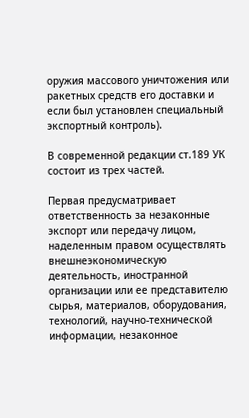оружия массового уничтожения или ракетных средств его доставки и если был установлен специальный экспортный контроль).

В современной редакции ст.189 УК состоит из трех частей.

Первая предусматривает ответственность за незаконные экспорт или передачу лицом, наделенным правом осуществлять внешнеэкономическую деятельность, иностранной организации или ее представителю сырья, материалов, оборудования, технологий, научно-технической информации, незаконное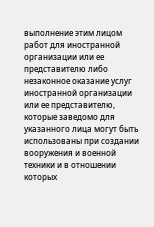выполнение этим лицом работ для иностранной организации или ее представителю либо незаконное оказание услуг иностранной организации или ее представителю, которые заведомо для указанного лица могут быть использованы при создании вооружения и военной техники и в отношении которых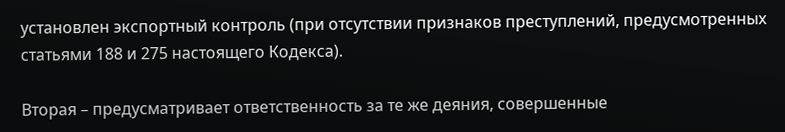установлен экспортный контроль (при отсутствии признаков преступлений, предусмотренных статьями 188 и 275 настоящего Кодекса).

Вторая – предусматривает ответственность за те же деяния, совершенные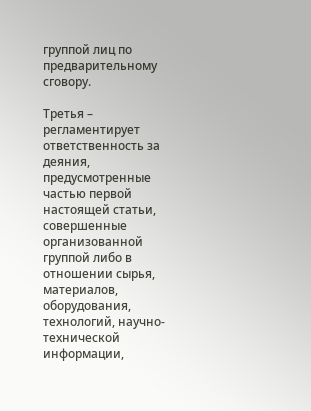группой лиц по предварительному сговору.

Третья – регламентирует ответственность за деяния, предусмотренные частью первой настоящей статьи, совершенные организованной группой либо в отношении сырья, материалов, оборудования, технологий, научно-технической информации,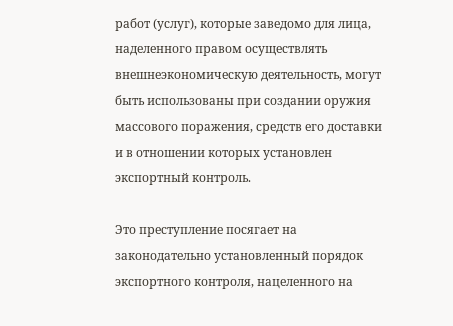работ (услуг), которые заведомо для лица, наделенного правом осуществлять внешнеэкономическую деятельность, могут быть использованы при создании оружия массового поражения, средств его доставки и в отношении которых установлен экспортный контроль.

Это преступление посягает на законодательно установленный порядок экспортного контроля, нацеленного на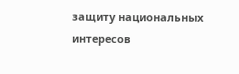защиту национальных интересов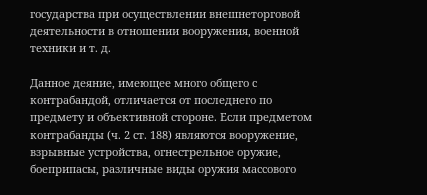государства при осуществлении внешнеторговой деятельности в отношении вооружения, военной техники и т. д.

Данное деяние, имеющее много общего с контрабандой, отличается от последнего по предмету и объективной стороне. Если предметом контрабанды (ч. 2 ст. 188) являются вооружение, взрывные устройства, огнестрельное оружие, боеприпасы, различные виды оружия массового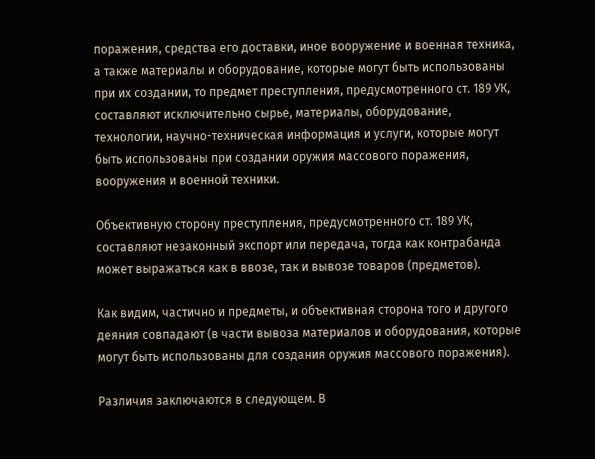поражения, средства его доставки, иное вооружение и военная техника, а также материалы и оборудование, которые могут быть использованы при их создании, то предмет преступления, предусмотренного ст. 189 УК, составляют исключительно сырье, материалы, оборудование, технологии, научно-техническая информация и услуги, которые могут быть использованы при создании оружия массового поражения, вооружения и военной техники.

Объективную сторону преступления, предусмотренного ст. 189 УК, составляют незаконный экспорт или передача, тогда как контрабанда может выражаться как в ввозе, так и вывозе товаров (предметов).

Как видим, частично и предметы, и объективная сторона того и другого деяния совпадают (в части вывоза материалов и оборудования, которые могут быть использованы для создания оружия массового поражения).

Различия заключаются в следующем. В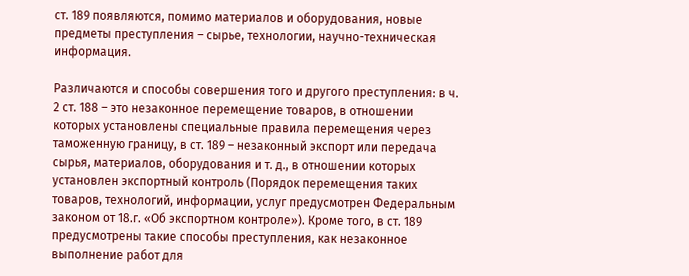ст. 189 появляются, помимо материалов и оборудования, новые предметы преступления – сырье, технологии, научно-техническая информация.

Различаются и способы совершения того и другого преступления: в ч. 2 ст. 188 – это незаконное перемещение товаров, в отношении которых установлены специальные правила перемещения через таможенную границу, в ст. 189 – незаконный экспорт или передача сырья, материалов, оборудования и т. д., в отношении которых установлен экспортный контроль (Порядок перемещения таких товаров, технологий, информации, услуг предусмотрен Федеральным законом от 18.г. «Об экспортном контроле»). Кроме того, в ст. 189 предусмотрены такие способы преступления, как незаконное выполнение работ для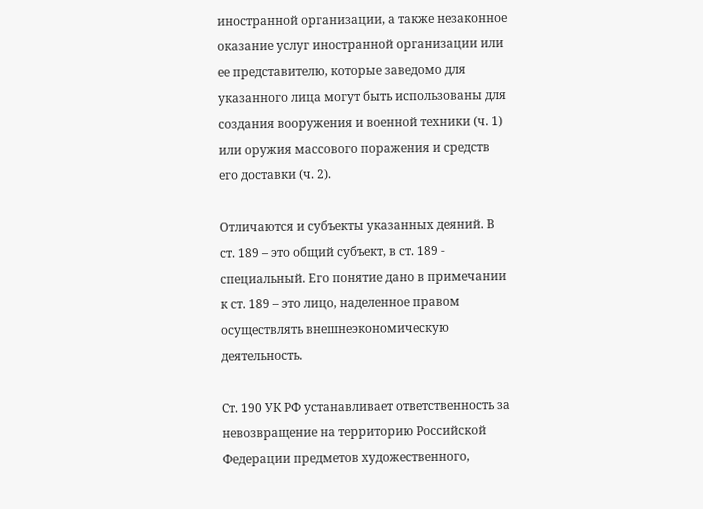иностранной организации, а также незаконное оказание услуг иностранной организации или ее представителю, которые заведомо для указанного лица могут быть использованы для создания вооружения и военной техники (ч. 1) или оружия массового поражения и средств его доставки (ч. 2).

Отличаются и субъекты указанных деяний. В ст. 189 – это общий субъект, в ст. 189 - специальный. Его понятие дано в примечании к ст. 189 – это лицо, наделенное правом осуществлять внешнеэкономическую деятельность.

Ст. 190 УК РФ устанавливает ответственность за невозвращение на территорию Российской Федерации предметов художественного,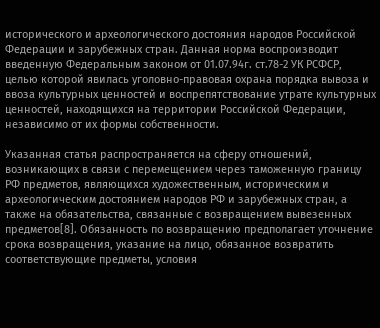исторического и археологического достояния народов Российской Федерации и зарубежных стран. Данная норма воспроизводит введенную Федеральным законом от 01.07.94г. ст.78-2 УК РСФСР, целью которой явилась уголовно-правовая охрана порядка вывоза и ввоза культурных ценностей и воспрепятствование утрате культурных ценностей, находящихся на территории Российской Федерации, независимо от их формы собственности.

Указанная статья распространяется на сферу отношений, возникающих в связи с перемещением через таможенную границу РФ предметов, являющихся художественным, историческим и археологическим достоянием народов РФ и зарубежных стран, а также на обязательства, связанные с возвращением вывезенных предметов[8]. Обязанность по возвращению предполагает уточнение срока возвращения, указание на лицо, обязанное возвратить соответствующие предметы, условия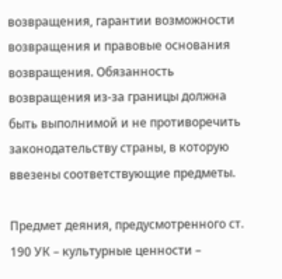возвращения, гарантии возможности возвращения и правовые основания возвращения. Обязанность возвращения из-за границы должна быть выполнимой и не противоречить законодательству страны, в которую ввезены соответствующие предметы.

Предмет деяния, предусмотренного ст. 190 УК – культурные ценности –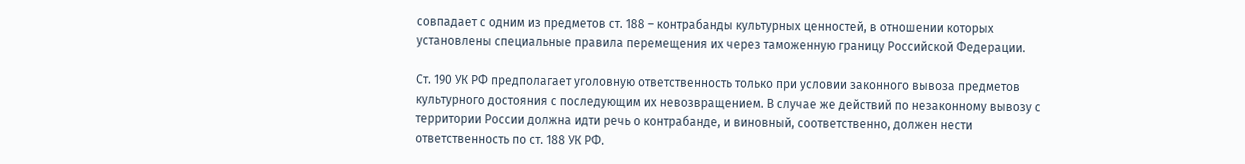совпадает с одним из предметов ст. 188 – контрабанды культурных ценностей, в отношении которых установлены специальные правила перемещения их через таможенную границу Российской Федерации.

Ст. 190 УК РФ предполагает уголовную ответственность только при условии законного вывоза предметов культурного достояния с последующим их невозвращением. В случае же действий по незаконному вывозу с территории России должна идти речь о контрабанде, и виновный, соответственно, должен нести ответственность по ст. 188 УК РФ.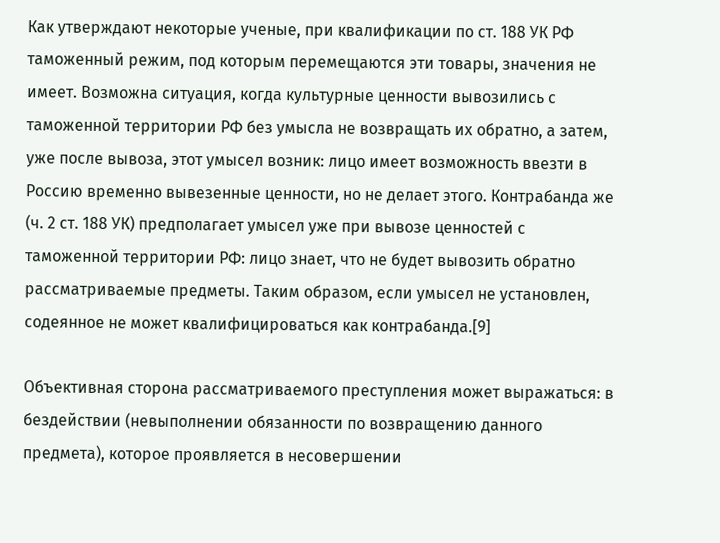Как утверждают некоторые ученые, при квалификации по ст. 188 УК РФ таможенный режим, под которым перемещаются эти товары, значения не имеет. Возможна ситуация, когда культурные ценности вывозились с таможенной территории РФ без умысла не возвращать их обратно, а затем, уже после вывоза, этот умысел возник: лицо имеет возможность ввезти в Россию временно вывезенные ценности, но не делает этого. Контрабанда же (ч. 2 ст. 188 УК) предполагает умысел уже при вывозе ценностей с таможенной территории РФ: лицо знает, что не будет вывозить обратно рассматриваемые предметы. Таким образом, если умысел не установлен, содеянное не может квалифицироваться как контрабанда.[9]

Объективная сторона рассматриваемого преступления может выражаться: в бездействии (невыполнении обязанности по возвращению данного предмета), которое проявляется в несовершении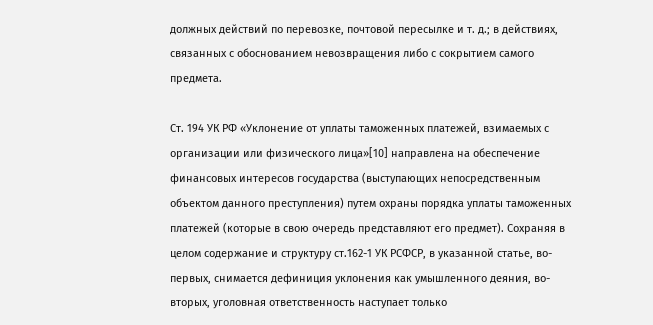должных действий по перевозке, почтовой пересылке и т. д.; в действиях, связанных с обоснованием невозвращения либо с сокрытием самого предмета.

Ст. 194 УК РФ «Уклонение от уплаты таможенных платежей, взимаемых с организации или физического лица»[10] направлена на обеспечение финансовых интересов государства (выступающих непосредственным объектом данного преступления) путем охраны порядка уплаты таможенных платежей (которые в свою очередь представляют его предмет). Сохраняя в целом содержание и структуру ст.162-1 УК РСФСР, в указанной статье, во-первых, снимается дефиниция уклонения как умышленного деяния, во-вторых, уголовная ответственность наступает только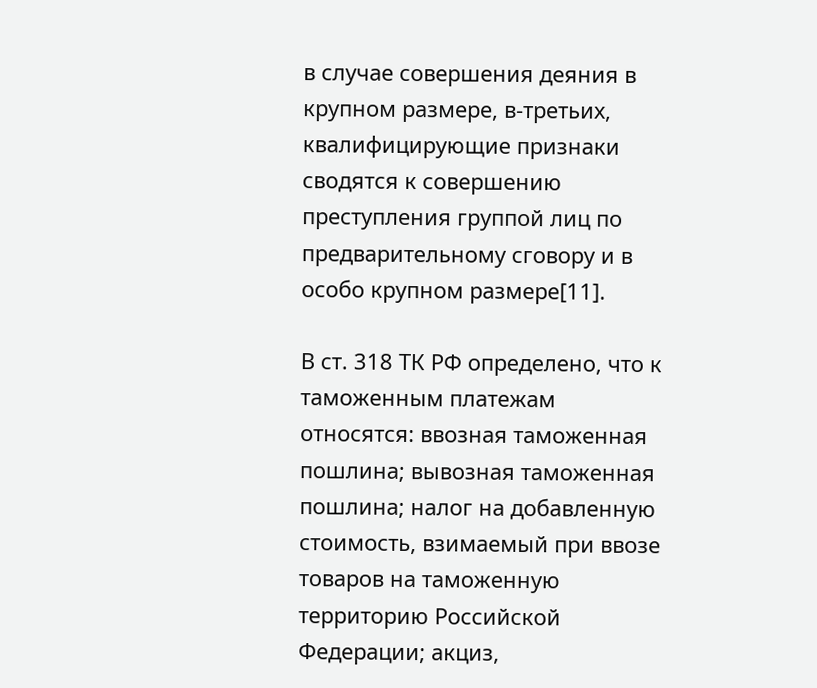в случае совершения деяния в крупном размере, в-третьих, квалифицирующие признаки сводятся к совершению преступления группой лиц по предварительному сговору и в особо крупном размере[11].

В ст. 318 ТК РФ определено, что к таможенным платежам относятся: ввозная таможенная пошлина; вывозная таможенная пошлина; налог на добавленную стоимость, взимаемый при ввозе товаров на таможенную территорию Российской Федерации; акциз,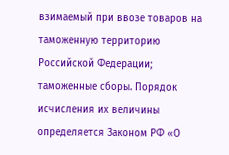взимаемый при ввозе товаров на таможенную территорию Российской Федерации; таможенные сборы. Порядок исчисления их величины определяется Законом РФ «О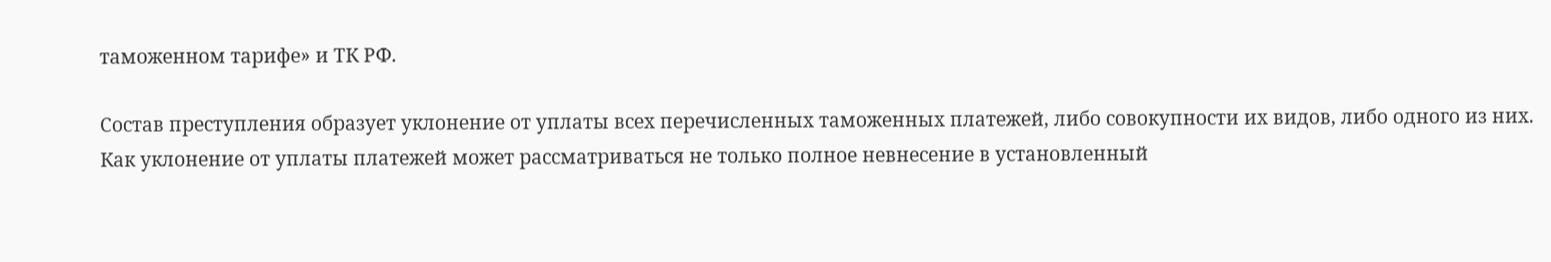таможенном тарифе» и ТК РФ.

Состав преступления образует уклонение от уплаты всех перечисленных таможенных платежей, либо совокупности их видов, либо одного из них. Как уклонение от уплаты платежей может рассматриваться не только полное невнесение в установленный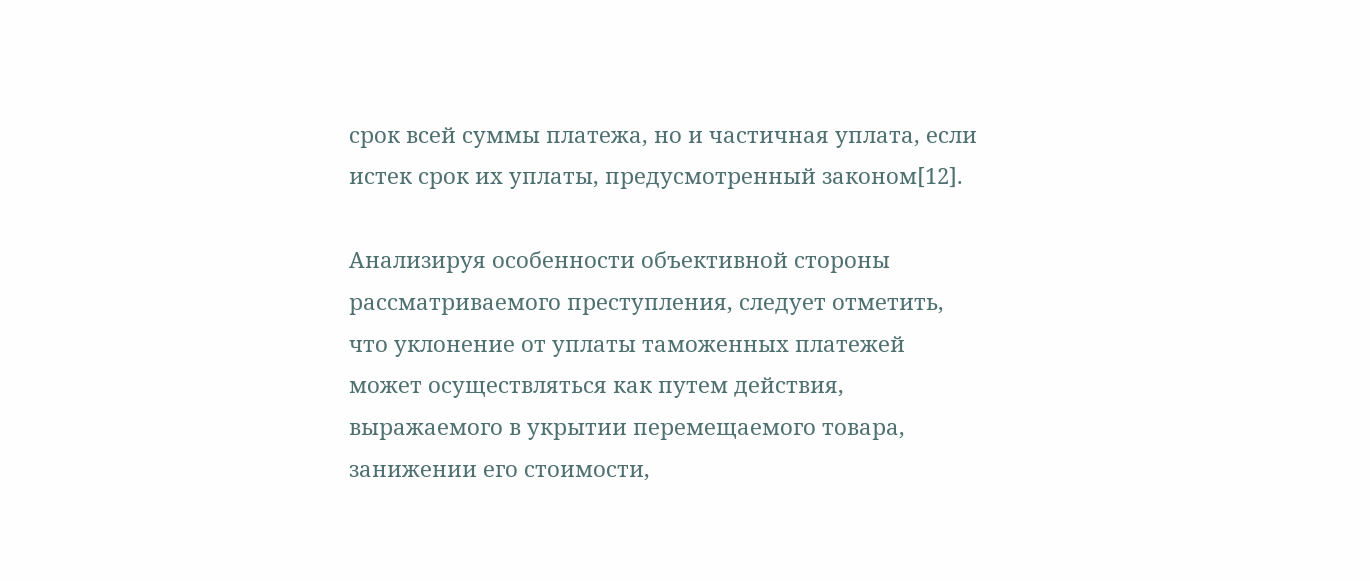срок всей суммы платежа, но и частичная уплата, если истек срок их уплаты, предусмотренный законом[12].

Анализируя особенности объективной стороны рассматриваемого преступления, следует отметить, что уклонение от уплаты таможенных платежей может осуществляться как путем действия, выражаемого в укрытии перемещаемого товара, занижении его стоимости,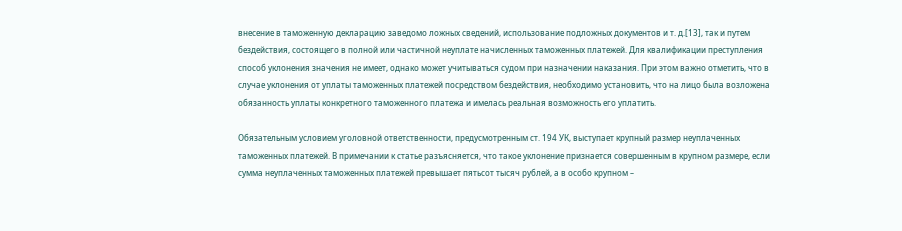внесение в таможенную декларацию заведомо ложных сведений, использование подложных документов и т. д.[13], так и путем бездействия, состоящего в полной или частичной неуплате начисленных таможенных платежей. Для квалификации преступления способ уклонения значения не имеет, однако может учитываться судом при назначении наказания. При этом важно отметить, что в случае уклонения от уплаты таможенных платежей посредством бездействия, необходимо установить, что на лицо была возложена обязанность уплаты конкретного таможенного платежа и имелась реальная возможность его уплатить.

Обязательным условием уголовной ответственности, предусмотренным ст. 194 УК, выступает крупный размер неуплаченных таможенных платежей. В примечании к статье разъясняется, что такое уклонение признается совершенным в крупном размере, если сумма неуплаченных таможенных платежей превышает пятьсот тысяч рублей, а в особо крупном –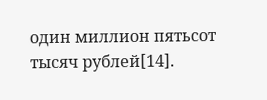один миллион пятьсот тысяч рублей[14].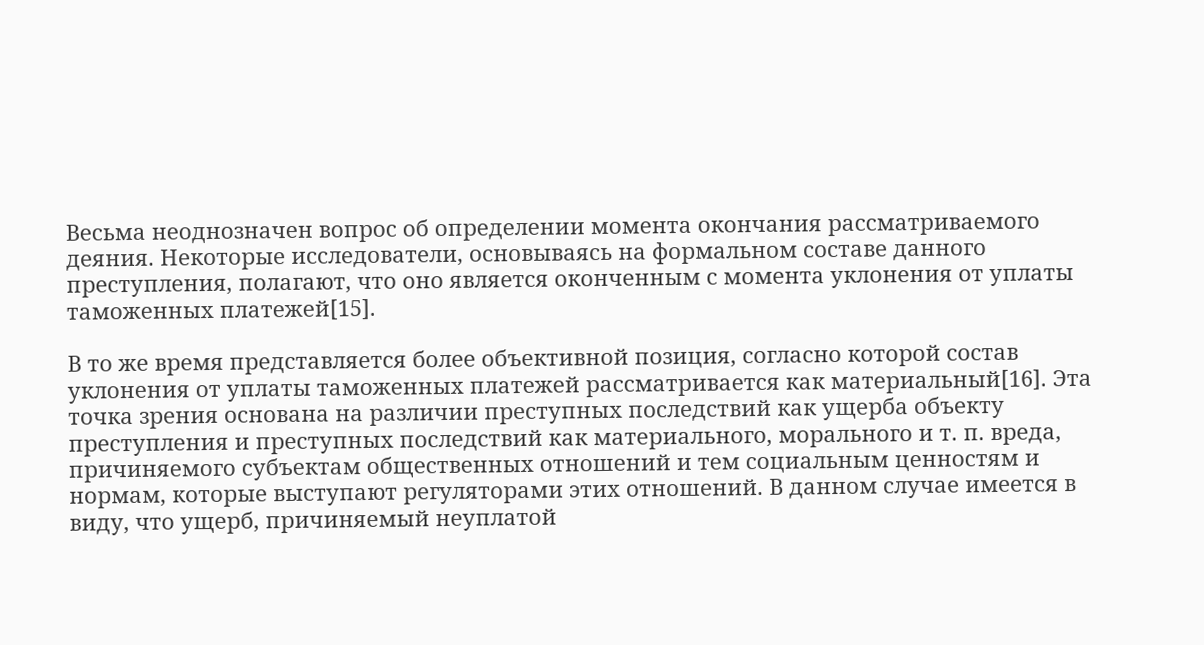Весьма неоднозначен вопрос об определении момента окончания рассматриваемого деяния. Некоторые исследователи, основываясь на формальном составе данного преступления, полагают, что оно является оконченным с момента уклонения от уплаты таможенных платежей[15].

В то же время представляется более объективной позиция, согласно которой состав уклонения от уплаты таможенных платежей рассматривается как материальный[16]. Эта точка зрения основана на различии преступных последствий как ущерба объекту преступления и преступных последствий как материального, морального и т. п. вреда, причиняемого субъектам общественных отношений и тем социальным ценностям и нормам, которые выступают регуляторами этих отношений. В данном случае имеется в виду, что ущерб, причиняемый неуплатой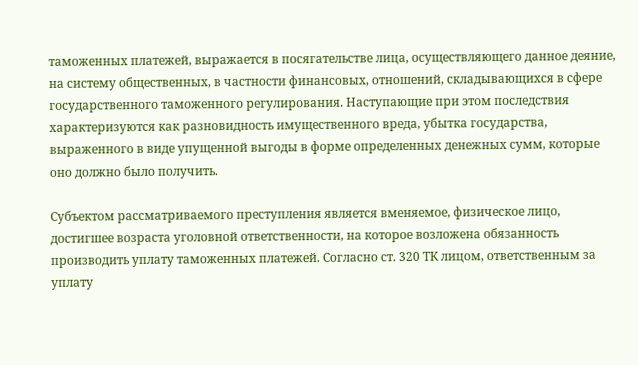таможенных платежей, выражается в посягательстве лица, осуществляющего данное деяние, на систему общественных, в частности финансовых, отношений, складывающихся в сфере государственного таможенного регулирования. Наступающие при этом последствия характеризуются как разновидность имущественного вреда, убытка государства, выраженного в виде упущенной выгоды в форме определенных денежных сумм, которые оно должно было получить.

Субъектом рассматриваемого преступления является вменяемое, физическое лицо, достигшее возраста уголовной ответственности, на которое возложена обязанность производить уплату таможенных платежей. Согласно ст. 320 ТК лицом, ответственным за уплату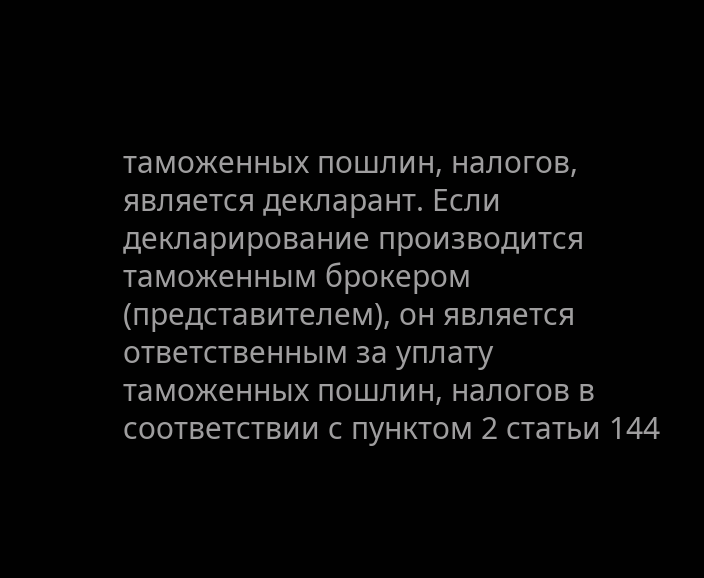таможенных пошлин, налогов, является декларант. Если декларирование производится таможенным брокером (представителем), он является ответственным за уплату таможенных пошлин, налогов в соответствии с пунктом 2 статьи 144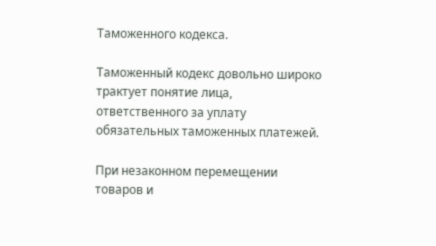Таможенного кодекса.

Таможенный кодекс довольно широко трактует понятие лица, ответственного за уплату обязательных таможенных платежей.

При незаконном перемещении товаров и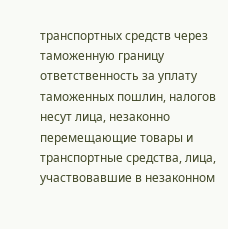транспортных средств через таможенную границу ответственность за уплату таможенных пошлин, налогов несут лица, незаконно перемещающие товары и транспортные средства, лица, участвовавшие в незаконном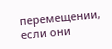перемещении, если они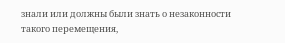знали или должны были знать о незаконности такого перемещения,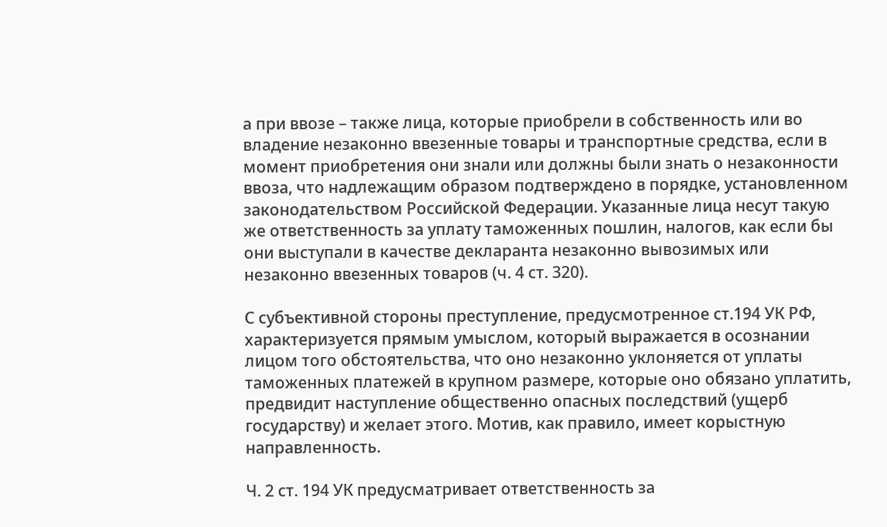а при ввозе – также лица, которые приобрели в собственность или во владение незаконно ввезенные товары и транспортные средства, если в момент приобретения они знали или должны были знать о незаконности ввоза, что надлежащим образом подтверждено в порядке, установленном законодательством Российской Федерации. Указанные лица несут такую же ответственность за уплату таможенных пошлин, налогов, как если бы они выступали в качестве декларанта незаконно вывозимых или незаконно ввезенных товаров (ч. 4 ст. 320).

С субъективной стороны преступление, предусмотренное ст.194 УК РФ, характеризуется прямым умыслом, который выражается в осознании лицом того обстоятельства, что оно незаконно уклоняется от уплаты таможенных платежей в крупном размере, которые оно обязано уплатить, предвидит наступление общественно опасных последствий (ущерб государству) и желает этого. Мотив, как правило, имеет корыстную направленность.

Ч. 2 ст. 194 УК предусматривает ответственность за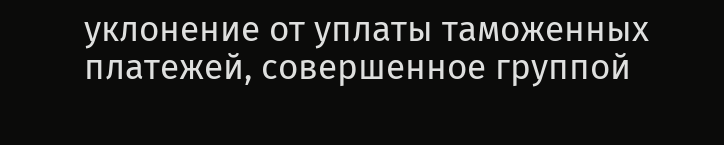уклонение от уплаты таможенных платежей, совершенное группой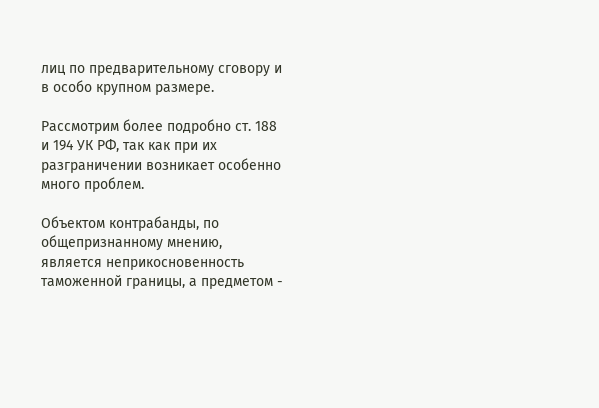лиц по предварительному сговору и в особо крупном размере.

Рассмотрим более подробно ст. 188 и 194 УК РФ, так как при их разграничении возникает особенно много проблем.

Объектом контрабанды, по общепризнанному мнению, является неприкосновенность таможенной границы, а предметом -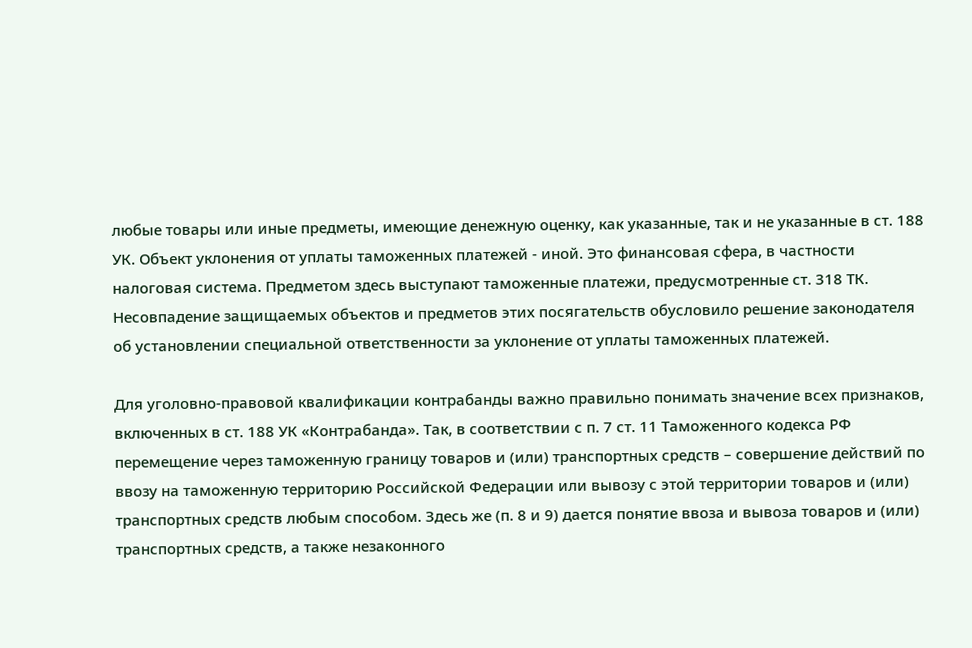любые товары или иные предметы, имеющие денежную оценку, как указанные, так и не указанные в ст. 188 УК. Объект уклонения от уплаты таможенных платежей - иной. Это финансовая сфера, в частности налоговая система. Предметом здесь выступают таможенные платежи, предусмотренные ст. 318 ТК. Несовпадение защищаемых объектов и предметов этих посягательств обусловило решение законодателя об установлении специальной ответственности за уклонение от уплаты таможенных платежей.

Для уголовно-правовой квалификации контрабанды важно правильно понимать значение всех признаков, включенных в ст. 188 УК «Контрабанда». Так, в соответствии с п. 7 ст. 11 Таможенного кодекса РФ перемещение через таможенную границу товаров и (или) транспортных средств – совершение действий по ввозу на таможенную территорию Российской Федерации или вывозу с этой территории товаров и (или) транспортных средств любым способом. Здесь же (п. 8 и 9) дается понятие ввоза и вывоза товаров и (или) транспортных средств, а также незаконного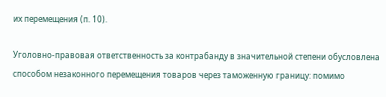их перемещения (п. 10).

Уголовно-правовая ответственность за контрабанду в значительной степени обусловлена способом незаконного перемещения товаров через таможенную границу: помимо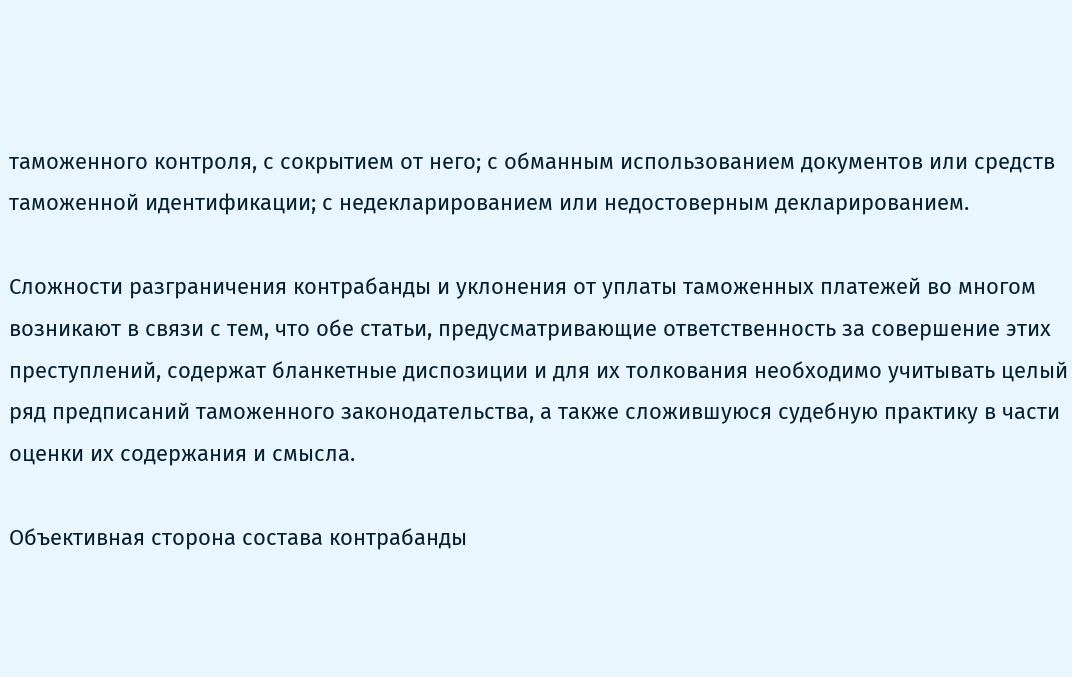таможенного контроля, с сокрытием от него; с обманным использованием документов или средств таможенной идентификации; с недекларированием или недостоверным декларированием.

Сложности разграничения контрабанды и уклонения от уплаты таможенных платежей во многом возникают в связи с тем, что обе статьи, предусматривающие ответственность за совершение этих преступлений, содержат бланкетные диспозиции и для их толкования необходимо учитывать целый ряд предписаний таможенного законодательства, а также сложившуюся судебную практику в части оценки их содержания и смысла.

Объективная сторона состава контрабанды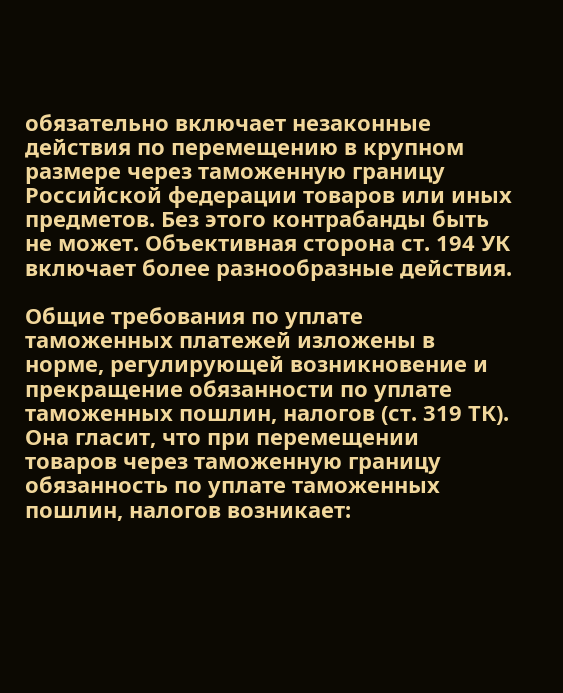обязательно включает незаконные действия по перемещению в крупном размере через таможенную границу Российской федерации товаров или иных предметов. Без этого контрабанды быть не может. Объективная сторона ст. 194 УК включает более разнообразные действия.

Общие требования по уплате таможенных платежей изложены в норме, регулирующей возникновение и прекращение обязанности по уплате таможенных пошлин, налогов (ст. 319 ТК). Она гласит, что при перемещении товаров через таможенную границу обязанность по уплате таможенных пошлин, налогов возникает: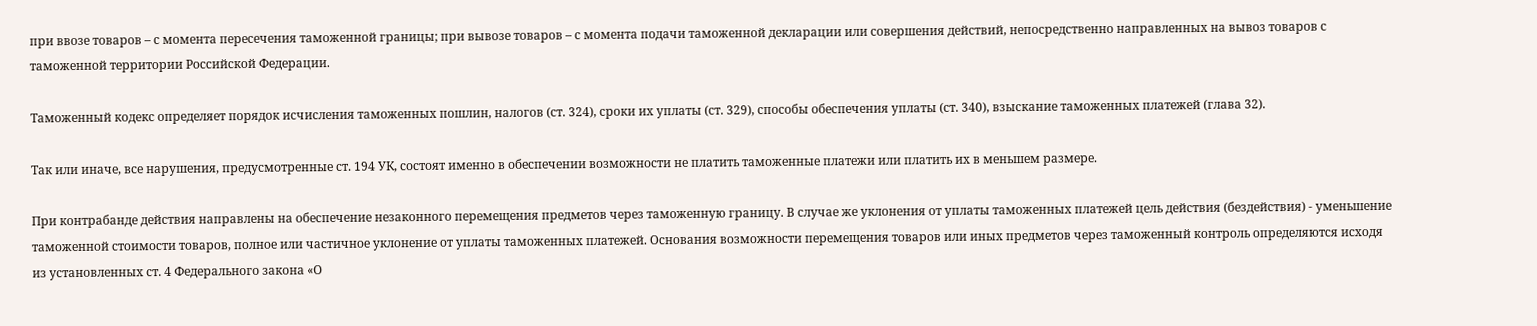при ввозе товаров – с момента пересечения таможенной границы; при вывозе товаров – с момента подачи таможенной декларации или совершения действий, непосредственно направленных на вывоз товаров с таможенной территории Российской Федерации.

Таможенный кодекс определяет порядок исчисления таможенных пошлин, налогов (ст. 324), сроки их уплаты (ст. 329), способы обеспечения уплаты (ст. 340), взыскание таможенных платежей (глава 32).

Так или иначе, все нарушения, предусмотренные ст. 194 УК, состоят именно в обеспечении возможности не платить таможенные платежи или платить их в меньшем размере.

При контрабанде действия направлены на обеспечение незаконного перемещения предметов через таможенную границу. В случае же уклонения от уплаты таможенных платежей цель действия (бездействия) - уменьшение таможенной стоимости товаров, полное или частичное уклонение от уплаты таможенных платежей. Основания возможности перемещения товаров или иных предметов через таможенный контроль определяются исходя из установленных ст. 4 Федерального закона «О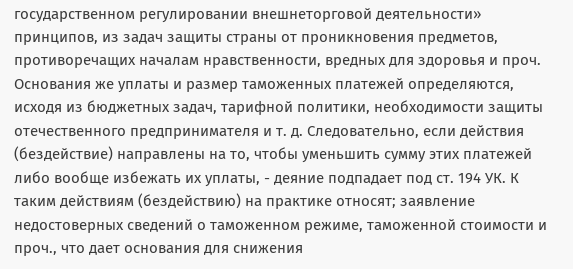государственном регулировании внешнеторговой деятельности» принципов, из задач защиты страны от проникновения предметов, противоречащих началам нравственности, вредных для здоровья и проч. Основания же уплаты и размер таможенных платежей определяются, исходя из бюджетных задач, тарифной политики, необходимости защиты отечественного предпринимателя и т. д. Следовательно, если действия (бездействие) направлены на то, чтобы уменьшить сумму этих платежей либо вообще избежать их уплаты, - деяние подпадает под ст. 194 УК. К таким действиям (бездействию) на практике относят; заявление недостоверных сведений о таможенном режиме, таможенной стоимости и проч., что дает основания для снижения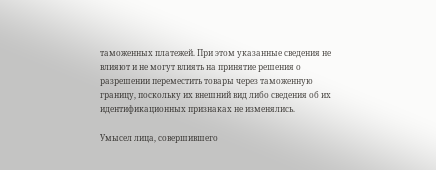таможенных платежей. При этом указанные сведения не влияют и не могут влиять на принятие решения о разрешении переместить товары через таможенную границу, поскольку их внешний вид либо сведения об их идентификационных признаках не изменялись.

Умысел лица, совершившего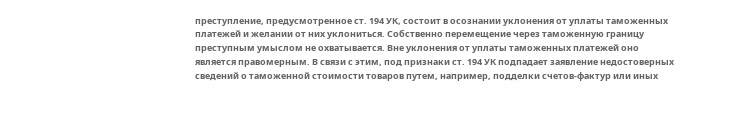преступление, предусмотренное ст. 194 УК, состоит в осознании уклонения от уплаты таможенных платежей и желании от них уклониться. Собственно перемещение через таможенную границу преступным умыслом не охватывается. Вне уклонения от уплаты таможенных платежей оно является правомерным. В связи с этим, под признаки ст. 194 УК подпадает заявление недостоверных сведений о таможенной стоимости товаров путем, например, подделки счетов-фактур или иных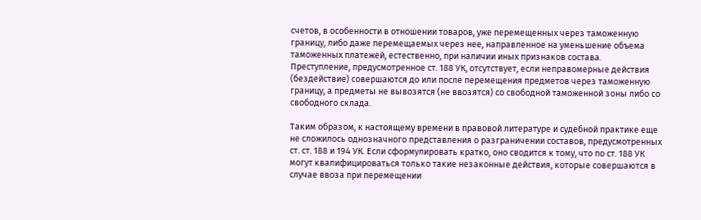счетов, в особенности в отношении товаров, уже перемещенных через таможенную границу, либо даже перемещаемых через нее, направленное на уменьшение объема таможенных платежей, естественно, при наличии иных признаков состава. Преступление, предусмотренное ст. 188 УК, отсутствует, если неправомерные действия (бездействие) совершаются до или после перемещения предметов через таможенную границу, а предметы не вывозятся (не ввозятся) со свободной таможенной зоны либо со свободного склада.

Таким образом, к настоящему времени в правовой литературе и судебной практике еще не сложилось однозначного представления о разграничении составов, предусмотренных ст. ст. 188 и 194 УК. Если сформулировать кратко, оно сводится к тому, что по ст. 188 УК могут квалифицироваться только такие незаконные действия, которые совершаются в случае ввоза при перемещении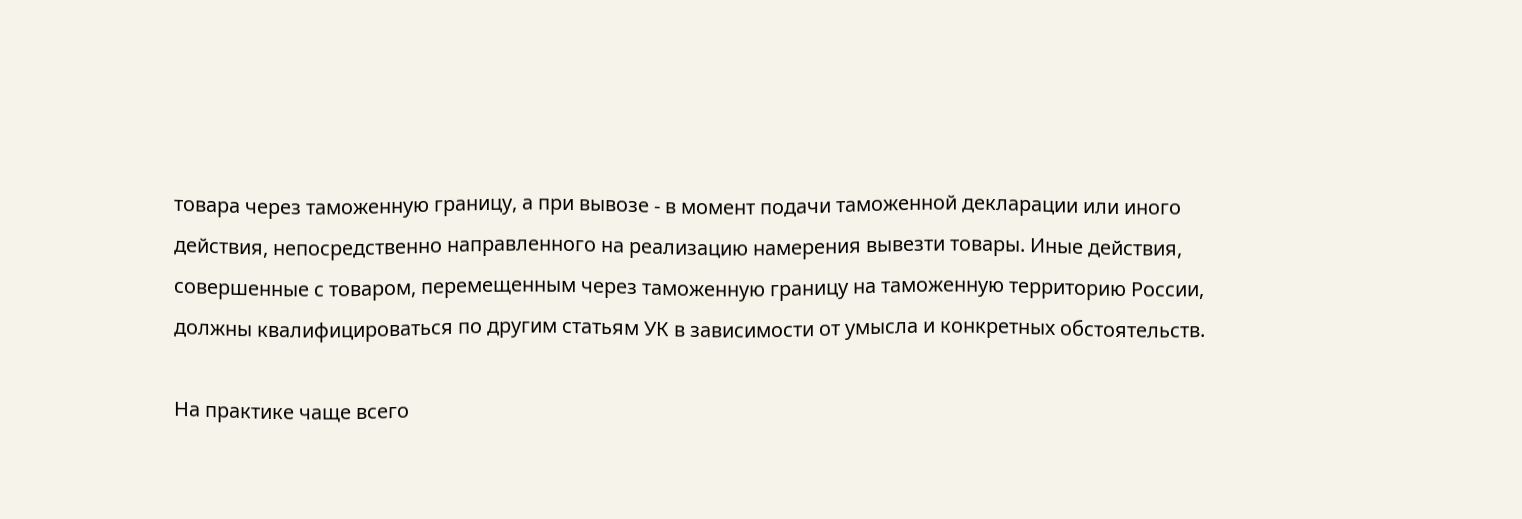товара через таможенную границу, а при вывозе - в момент подачи таможенной декларации или иного действия, непосредственно направленного на реализацию намерения вывезти товары. Иные действия, совершенные с товаром, перемещенным через таможенную границу на таможенную территорию России, должны квалифицироваться по другим статьям УК в зависимости от умысла и конкретных обстоятельств.

На практике чаще всего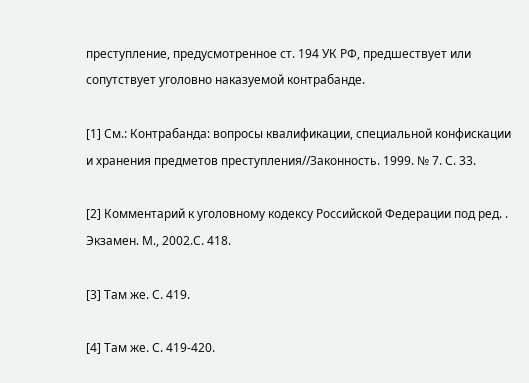преступление, предусмотренное ст. 194 УК РФ, предшествует или сопутствует уголовно наказуемой контрабанде.

[1] См.: Контрабанда: вопросы квалификации, специальной конфискации и хранения предметов преступления//Законность. 1999. № 7. С. 33.

[2] Комментарий к уголовному кодексу Российской Федерации под ред. . Экзамен. М., 2002.С. 418.

[3] Там же. С. 419.

[4] Там же. С. 419-420.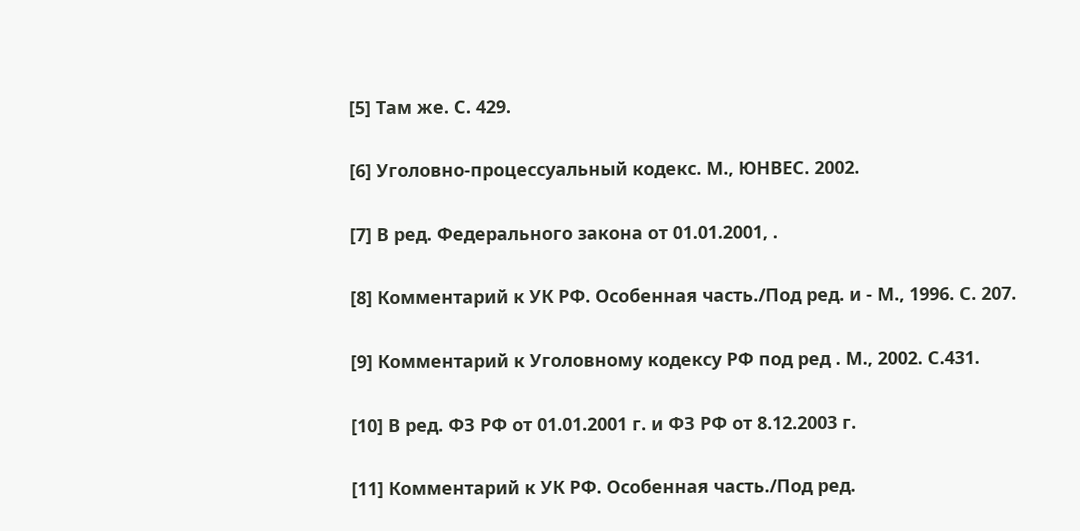[5] Там же. С. 429.

[6] Уголовно-процессуальный кодекс. М., ЮНВЕС. 2002.

[7] В ред. Федерального закона от 01.01.2001, .

[8] Комментарий к УК РФ. Особенная часть./Под ред. и - М., 1996. С. 207.

[9] Комментарий к Уголовному кодексу РФ под ред . М., 2002. С.431.

[10] В ред. ФЗ РФ от 01.01.2001 г. и ФЗ РФ от 8.12.2003 г.

[11] Комментарий к УК РФ. Особенная часть./Под ред.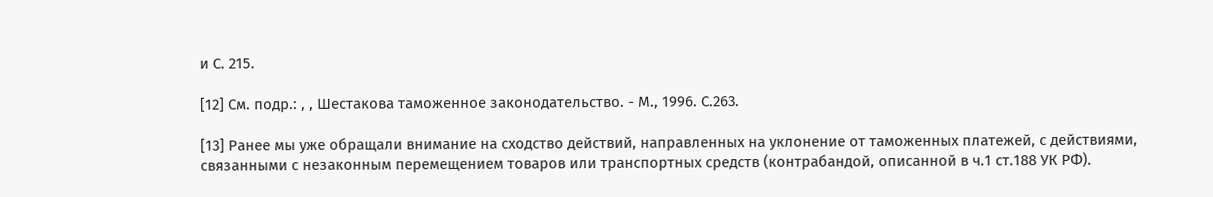и С. 215.

[12] См. подр.: , , Шестакова таможенное законодательство. - М., 1996. С.263.

[13] Ранее мы уже обращали внимание на сходство действий, направленных на уклонение от таможенных платежей, с действиями, связанными с незаконным перемещением товаров или транспортных средств (контрабандой, описанной в ч.1 ст.188 УК РФ).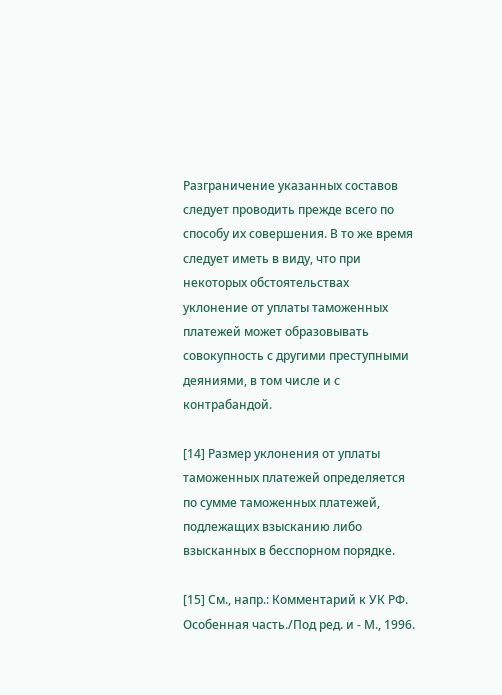Разграничение указанных составов следует проводить прежде всего по способу их совершения. В то же время следует иметь в виду, что при некоторых обстоятельствах уклонение от уплаты таможенных платежей может образовывать совокупность с другими преступными деяниями, в том числе и с контрабандой.

[14] Размер уклонения от уплаты таможенных платежей определяется по сумме таможенных платежей, подлежащих взысканию либо взысканных в бесспорном порядке.

[15] См., напр.: Комментарий к УК РФ. Особенная часть./Под ред. и - М., 1996.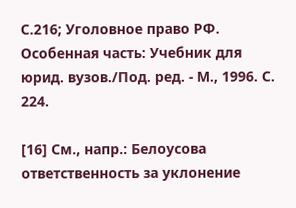С.216; Уголовное право РФ. Особенная часть: Учебник для юрид. вузов./Под. ред. - М., 1996. С. 224.

[16] См., напр.: Белоусова ответственность за уклонение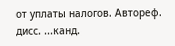от уплаты налогов. Автореф. дисс. ...канд.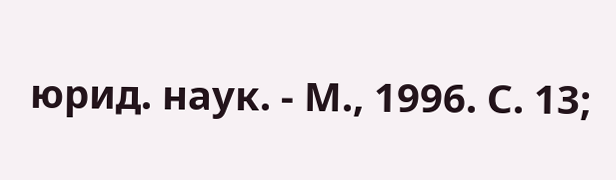юрид. наук. - М., 1996. С. 13;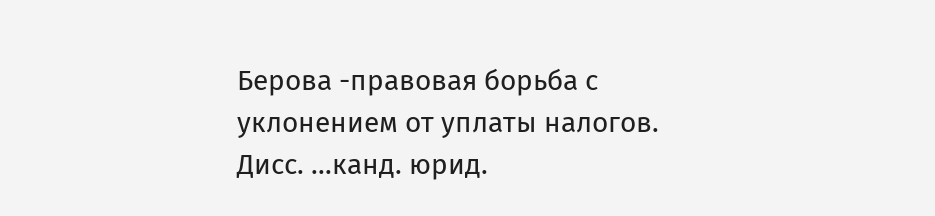Берова -правовая борьба с уклонением от уплаты налогов. Дисс. ...канд. юрид.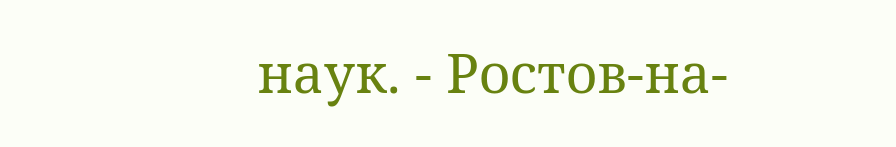наук. - Ростов-на-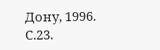Дону, 1996. С.23.